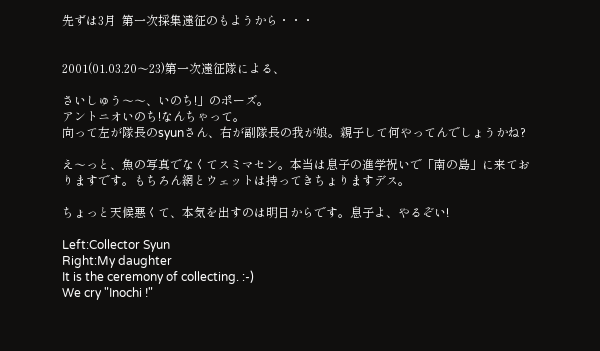先ずは3月  第一次採集遠征のもようから・・・


2001(01.03.20〜23)第一次遠征隊による、

さいしゅう〜〜、いのち!」のポーズ。
アントニオいのち!なんちゃって。
向って左が隊長のsyunさん、右が副隊長の我が娘。親子して何やってんでしょうかね?

え〜っと、魚の写真でなくてスミマセン。本当は息子の進学祝いで「南の島」に来ておりますです。もちろん網とウェットは持ってきちょりますデス。

ちょっと天候悪くて、本気を出すのは明日からです。息子よ、やるぞい!

Left:Collector Syun
Right:My daughter
It is the ceremony of collecting. :-)
We cry "Inochi !"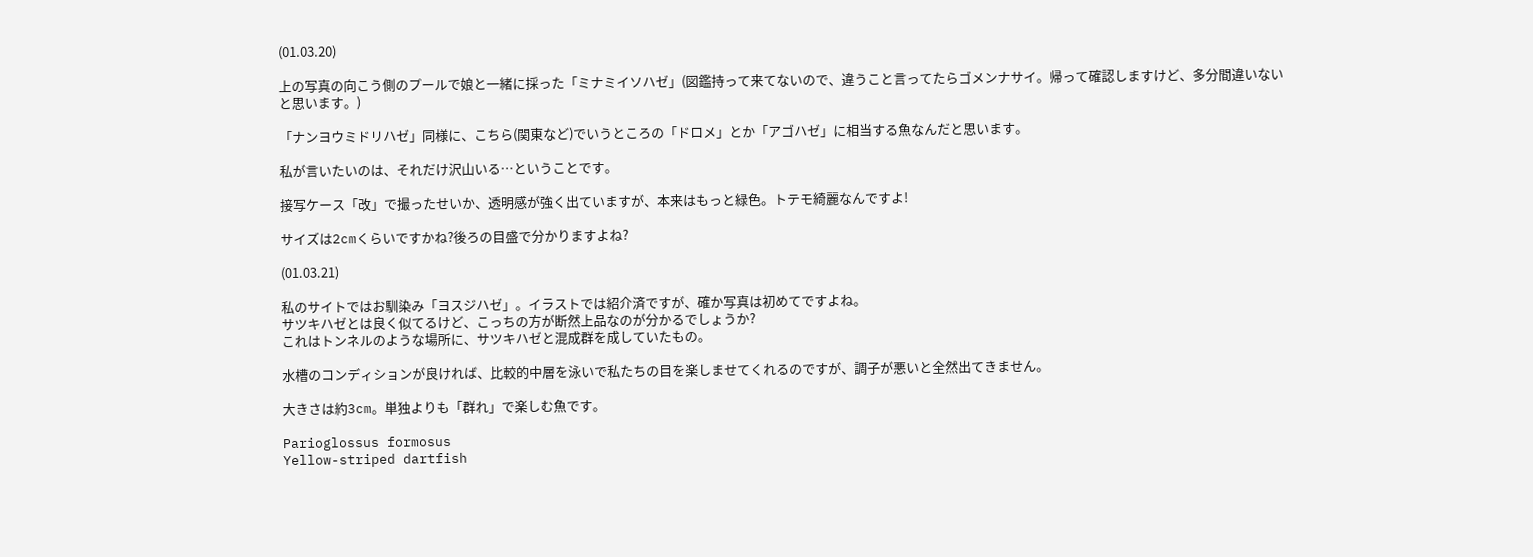(01.03.20)

上の写真の向こう側のプールで娘と一緒に採った「ミナミイソハゼ」(図鑑持って来てないので、違うこと言ってたらゴメンナサイ。帰って確認しますけど、多分間違いないと思います。)

「ナンヨウミドリハゼ」同様に、こちら(関東など)でいうところの「ドロメ」とか「アゴハゼ」に相当する魚なんだと思います。

私が言いたいのは、それだけ沢山いる…ということです。

接写ケース「改」で撮ったせいか、透明感が強く出ていますが、本来はもっと緑色。トテモ綺麗なんですよ!

サイズは2cmくらいですかね?後ろの目盛で分かりますよね?

(01.03.21)

私のサイトではお馴染み「ヨスジハゼ」。イラストでは紹介済ですが、確か写真は初めてですよね。
サツキハゼとは良く似てるけど、こっちの方が断然上品なのが分かるでしょうか?
これはトンネルのような場所に、サツキハゼと混成群を成していたもの。

水槽のコンディションが良ければ、比較的中層を泳いで私たちの目を楽しませてくれるのですが、調子が悪いと全然出てきません。

大きさは約3cm。単独よりも「群れ」で楽しむ魚です。

Parioglossus formosus
Yellow-striped dartfish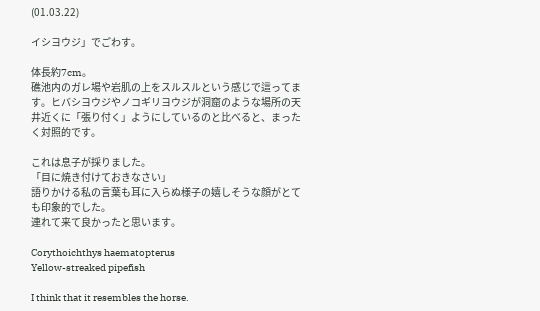(01.03.22)

イシヨウジ」でごわす。

体長約7cm。
礁池内のガレ場や岩肌の上をスルスルという感じで這ってます。ヒバシヨウジやノコギリヨウジが洞窟のような場所の天井近くに「張り付く」ようにしているのと比べると、まったく対照的です。

これは息子が採りました。
「目に焼き付けておきなさい」
語りかける私の言葉も耳に入らぬ様子の嬉しそうな顔がとても印象的でした。
連れて来て良かったと思います。

Corythoichthys haematopterus
Yellow-streaked pipefish

I think that it resembles the horse.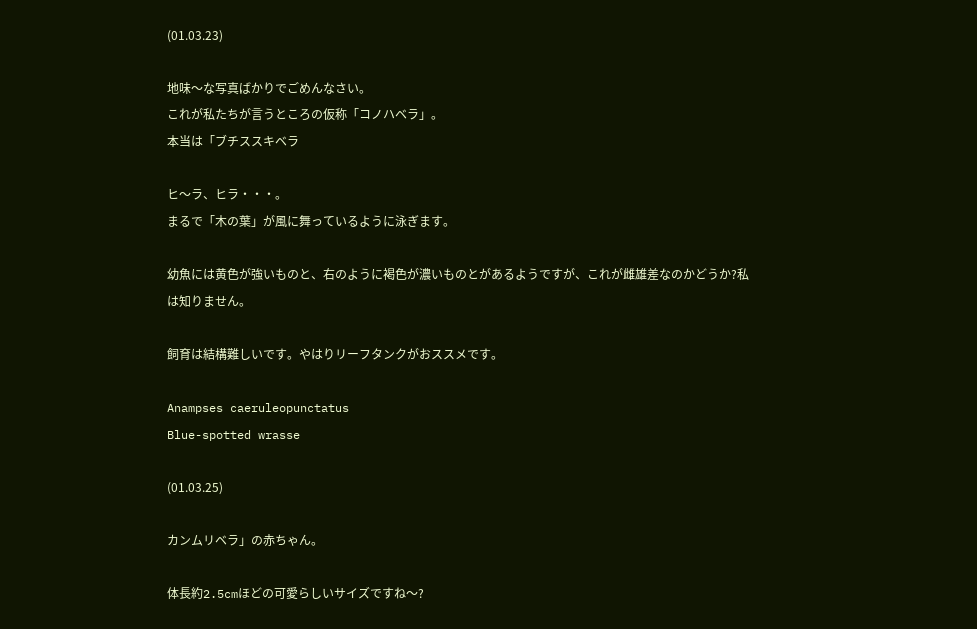(01.03.23)

地味〜な写真ばかりでごめんなさい。
これが私たちが言うところの仮称「コノハベラ」。
本当は「ブチススキベラ

ヒ〜ラ、ヒラ・・・。
まるで「木の葉」が風に舞っているように泳ぎます。

幼魚には黄色が強いものと、右のように褐色が濃いものとがあるようですが、これが雌雄差なのかどうか?私は知りません。

飼育は結構難しいです。やはりリーフタンクがおススメです。

Anampses caeruleopunctatus
Blue-spotted wrasse

(01.03.25)

カンムリベラ」の赤ちゃん。

体長約2.5cmほどの可愛らしいサイズですね〜?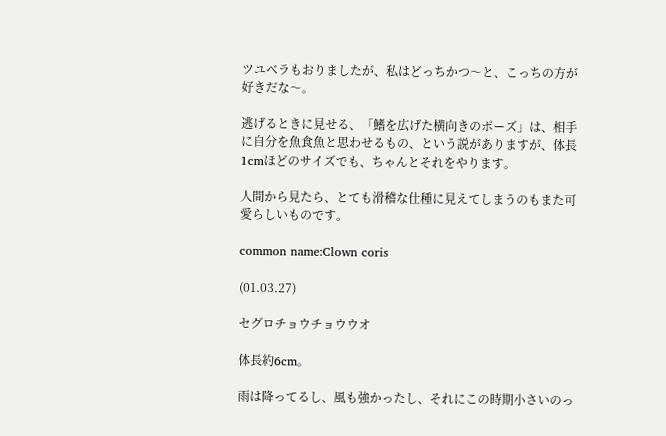ツユベラもおりましたが、私はどっちかつ〜と、こっちの方が好きだな〜。

逃げるときに見せる、「鰭を広げた横向きのポーズ」は、相手に自分を魚食魚と思わせるもの、という説がありますが、体長1cmほどのサイズでも、ちゃんとそれをやります。

人間から見たら、とても滑稽な仕種に見えてしまうのもまた可愛らしいものです。

common name:Clown coris

(01.03.27)

セグロチョウチョウウオ

体長約6cm。

雨は降ってるし、風も強かったし、それにこの時期小さいのっ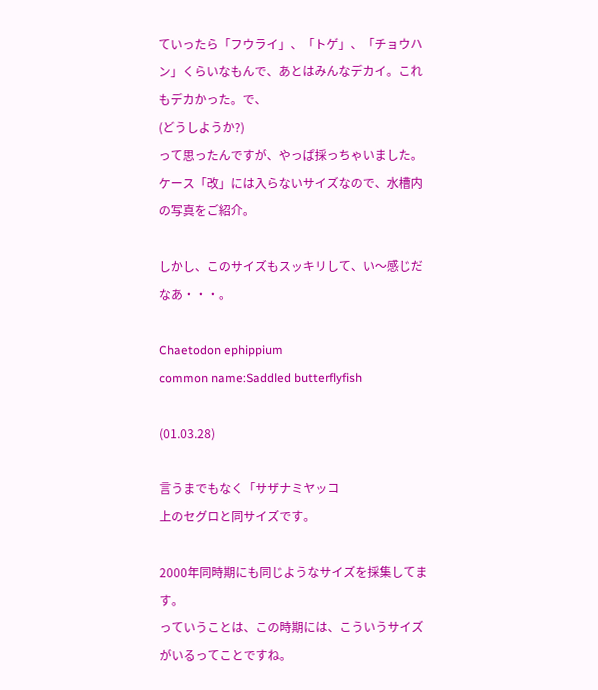ていったら「フウライ」、「トゲ」、「チョウハン」くらいなもんで、あとはみんなデカイ。これもデカかった。で、
(どうしようか?)
って思ったんですが、やっぱ採っちゃいました。
ケース「改」には入らないサイズなので、水槽内の写真をご紹介。

しかし、このサイズもスッキリして、い〜感じだなあ・・・。

Chaetodon ephippium
common name:Saddled butterflyfish

(01.03.28)

言うまでもなく「サザナミヤッコ
上のセグロと同サイズです。

2000年同時期にも同じようなサイズを採集してます。
っていうことは、この時期には、こういうサイズがいるってことですね。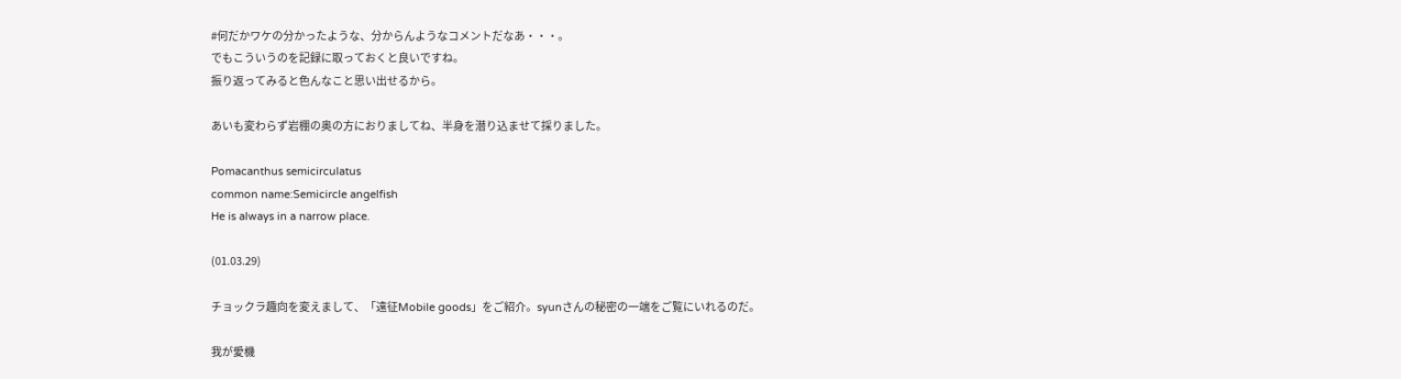#何だかワケの分かったような、分からんようなコメントだなあ・・・。
でもこういうのを記録に取っておくと良いですね。
振り返ってみると色んなこと思い出せるから。

あいも変わらず岩棚の奥の方におりましてね、半身を潜り込ませて採りました。

Pomacanthus semicirculatus
common name:Semicircle angelfish
He is always in a narrow place.

(01.03.29)

チョックラ趣向を変えまして、「遠征Mobile goods」をご紹介。syunさんの秘密の一端をご覧にいれるのだ。

我が愛機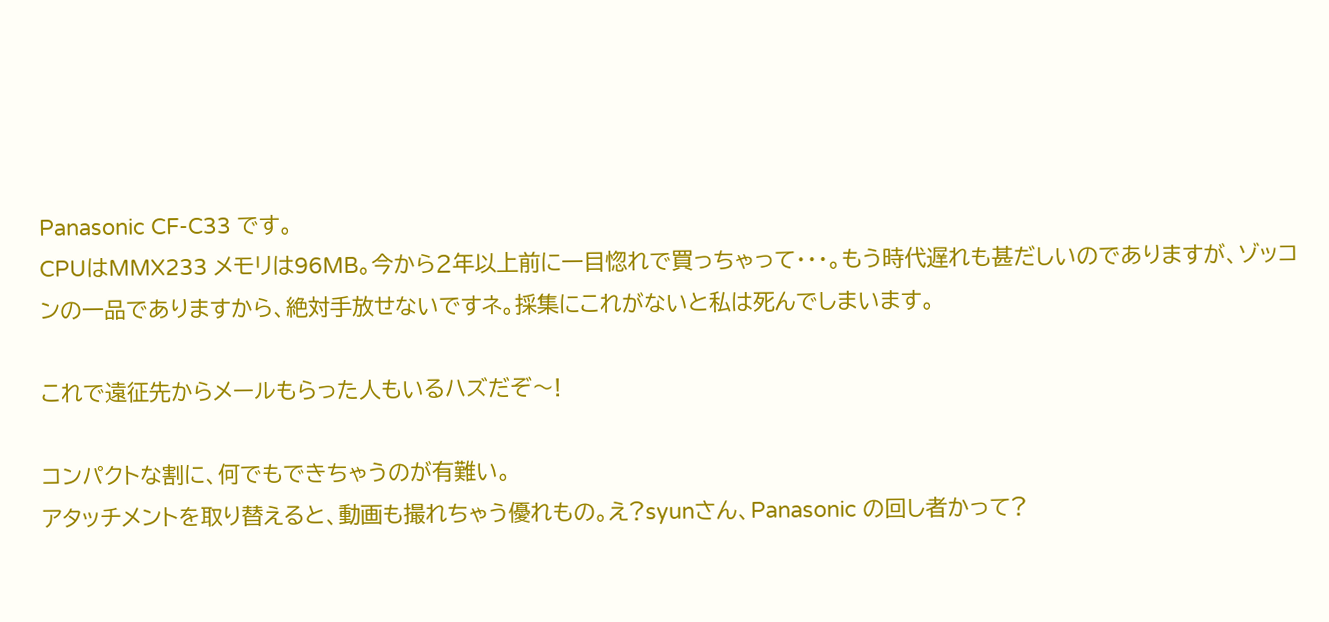Panasonic CF-C33 です。
CPUはMMX233 メモリは96MB。今から2年以上前に一目惚れで買っちゃって・・・。もう時代遅れも甚だしいのでありますが、ゾッコンの一品でありますから、絶対手放せないですネ。採集にこれがないと私は死んでしまいます。

これで遠征先からメールもらった人もいるハズだぞ〜!

コンパクトな割に、何でもできちゃうのが有難い。
アタッチメントを取り替えると、動画も撮れちゃう優れもの。え?syunさん、Panasonic の回し者かって?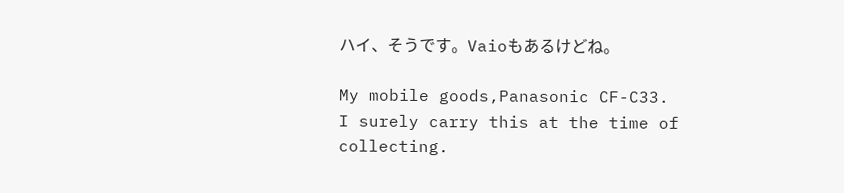ハイ、そうです。Vaioもあるけどね。

My mobile goods,Panasonic CF-C33.
I surely carry this at the time of collecting.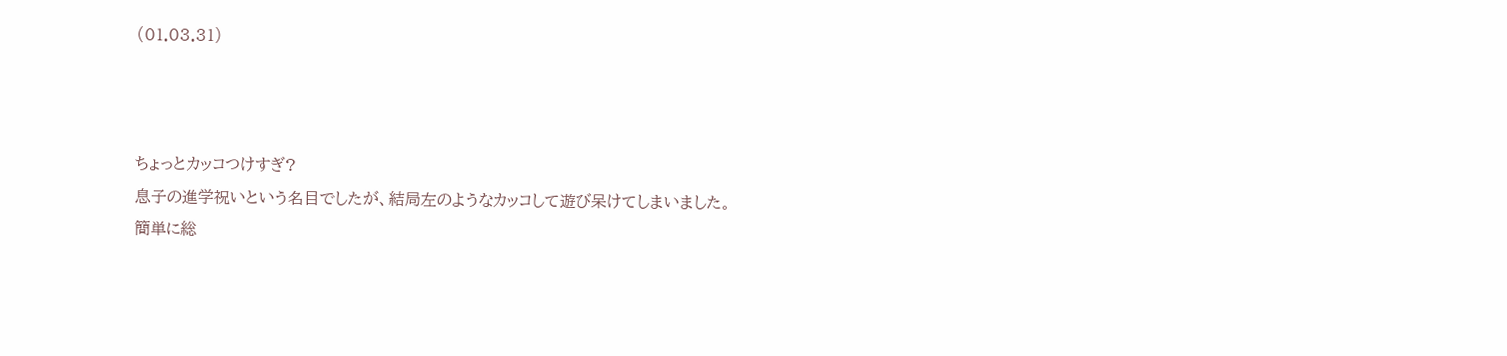(01.03.31)



ちょっとカッコつけすぎ?
息子の進学祝いという名目でしたが、結局左のようなカッコして遊び呆けてしまいました。
簡単に総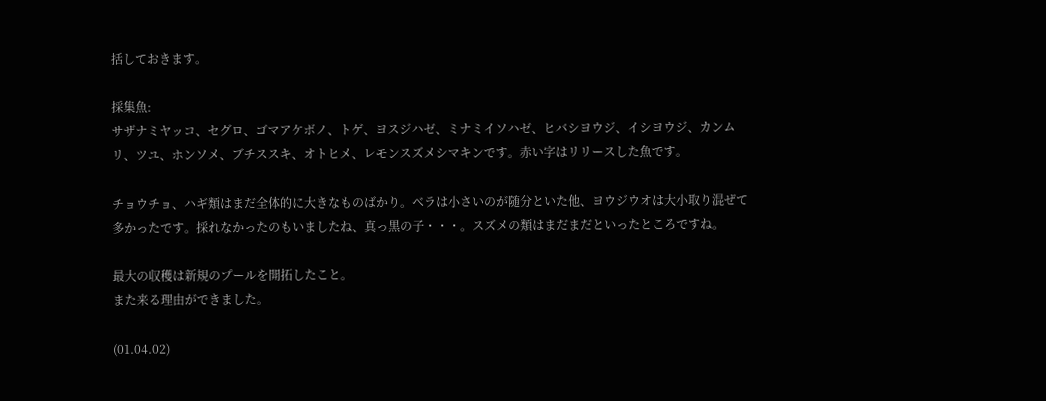括しておきます。

採集魚:
サザナミヤッコ、セグロ、ゴマアケボノ、トゲ、ヨスジハゼ、ミナミイソハゼ、ヒバシヨウジ、イシヨウジ、カンムリ、ツユ、ホンソメ、ブチススキ、オトヒメ、レモンスズメシマキンです。赤い字はリリースした魚です。

チョウチョ、ハギ類はまだ全体的に大きなものばかり。ベラは小さいのが随分といた他、ヨウジウオは大小取り混ぜて多かったです。採れなかったのもいましたね、真っ黒の子・・・。スズメの類はまだまだといったところですね。

最大の収穫は新規のプールを開拓したこと。
また来る理由ができました。

(01.04.02)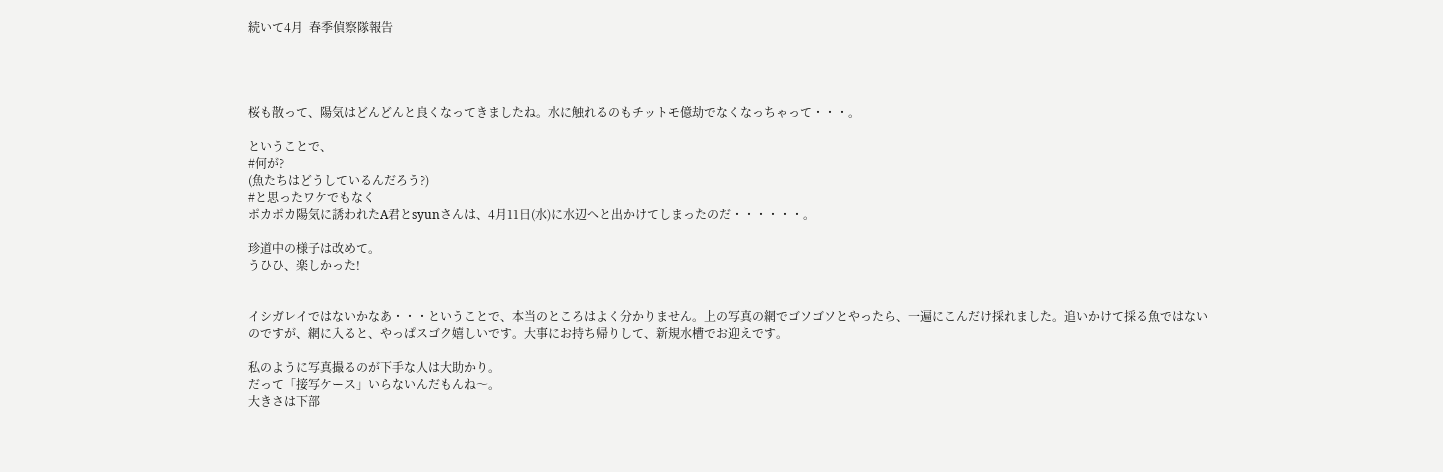続いて4月  春季偵察隊報告




桜も散って、陽気はどんどんと良くなってきましたね。水に触れるのもチットモ億劫でなくなっちゃって・・・。

ということで、
#何が?
(魚たちはどうしているんだろう?)
#と思ったワケでもなく
ポカポカ陽気に誘われたA君とsyunさんは、4月11日(水)に水辺へと出かけてしまったのだ・・・・・・。

珍道中の様子は改めて。
うひひ、楽しかった!


イシガレイではないかなあ・・・ということで、本当のところはよく分かりません。上の写真の網でゴソゴソとやったら、一遍にこんだけ採れました。追いかけて採る魚ではないのですが、網に入ると、やっぱスゴク嬉しいです。大事にお持ち帰りして、新規水槽でお迎えです。

私のように写真撮るのが下手な人は大助かり。
だって「接写ケース」いらないんだもんね〜。
大きさは下部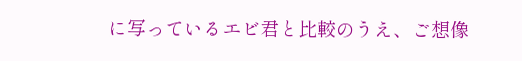に写っているエビ君と比較のうえ、ご想像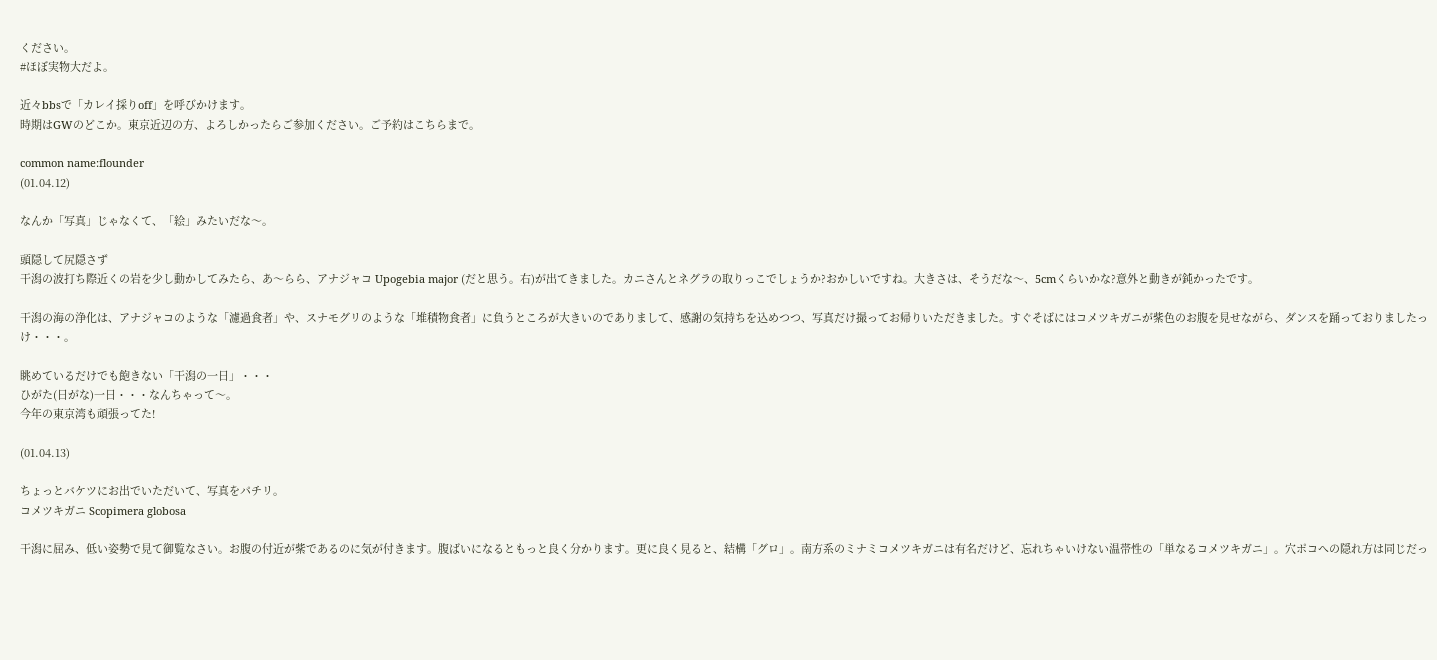ください。
#ほぼ実物大だよ。

近々bbsで「カレイ採りoff」を呼びかけます。
時期はGWのどこか。東京近辺の方、よろしかったらご参加ください。ご予約はこちらまで。

common name:flounder
(01.04.12)

なんか「写真」じゃなくて、「絵」みたいだな〜。

頭隠して尻隠さず
干潟の波打ち際近くの岩を少し動かしてみたら、あ〜らら、アナジャコ Upogebia major (だと思う。右)が出てきました。カニさんとネグラの取りっこでしょうか?おかしいですね。大きさは、そうだな〜、5cmくらいかな?意外と動きが鈍かったです。

干潟の海の浄化は、アナジャコのような「濾過食者」や、スナモグリのような「堆積物食者」に負うところが大きいのでありまして、感謝の気持ちを込めつつ、写真だけ撮ってお帰りいただきました。すぐそばにはコメツキガニが紫色のお腹を見せながら、ダンスを踊っておりましたっけ・・・。

眺めているだけでも飽きない「干潟の一日」・・・
ひがた(日がな)一日・・・なんちゃって〜。
今年の東京湾も頑張ってた!

(01.04.13)

ちょっとバケツにお出でいただいて、写真をパチリ。
コメツキガニ Scopimera globosa

干潟に屈み、低い姿勢で見て御覧なさい。お腹の付近が紫であるのに気が付きます。腹ばいになるともっと良く分かります。更に良く見ると、結構「グロ」。南方系のミナミコメツキガニは有名だけど、忘れちゃいけない温帯性の「単なるコメツキガニ」。穴ポコへの隠れ方は同じだっ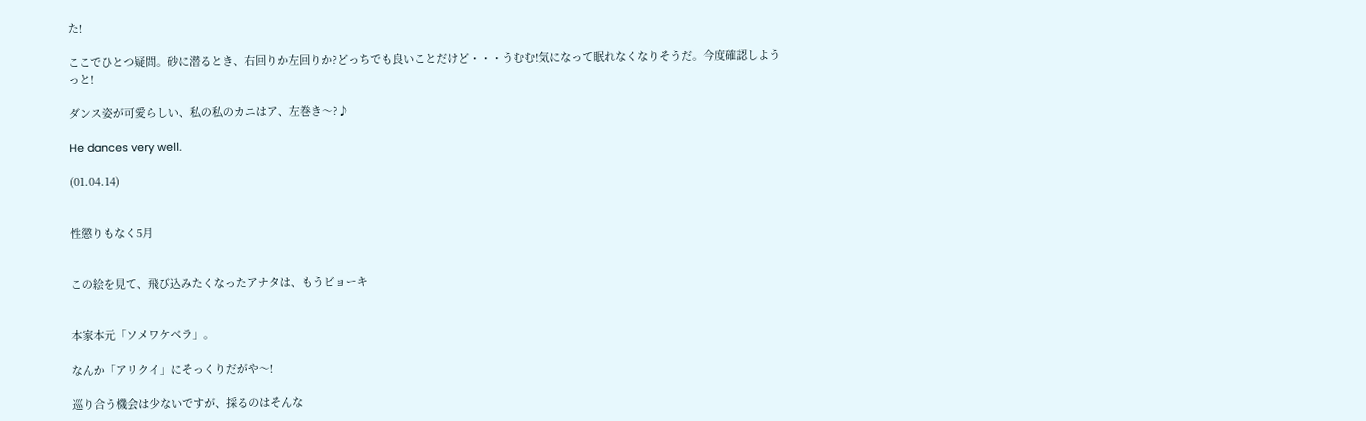た!

ここでひとつ疑問。砂に潜るとき、右回りか左回りか?どっちでも良いことだけど・・・うむむ!気になって眠れなくなりそうだ。今度確認しようっと!

ダンス姿が可愛らしい、私の私のカニはア、左巻き〜?♪

He dances very well.

(01.04.14)


性懲りもなく5月


この絵を見て、飛び込みたくなったアナタは、もうビョーキ


本家本元「ソメワケベラ」。

なんか「アリクイ」にそっくりだがや〜!

巡り合う機会は少ないですが、採るのはそんな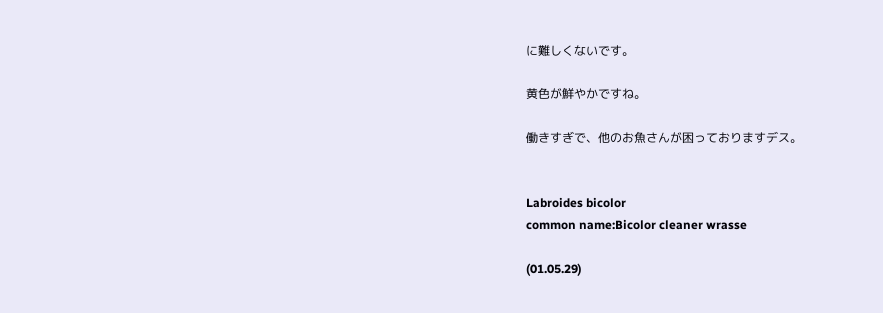に難しくないです。

黄色が鮮やかですね。

働きすぎで、他のお魚さんが困っておりますデス。


Labroides bicolor
common name:Bicolor cleaner wrasse

(01.05.29)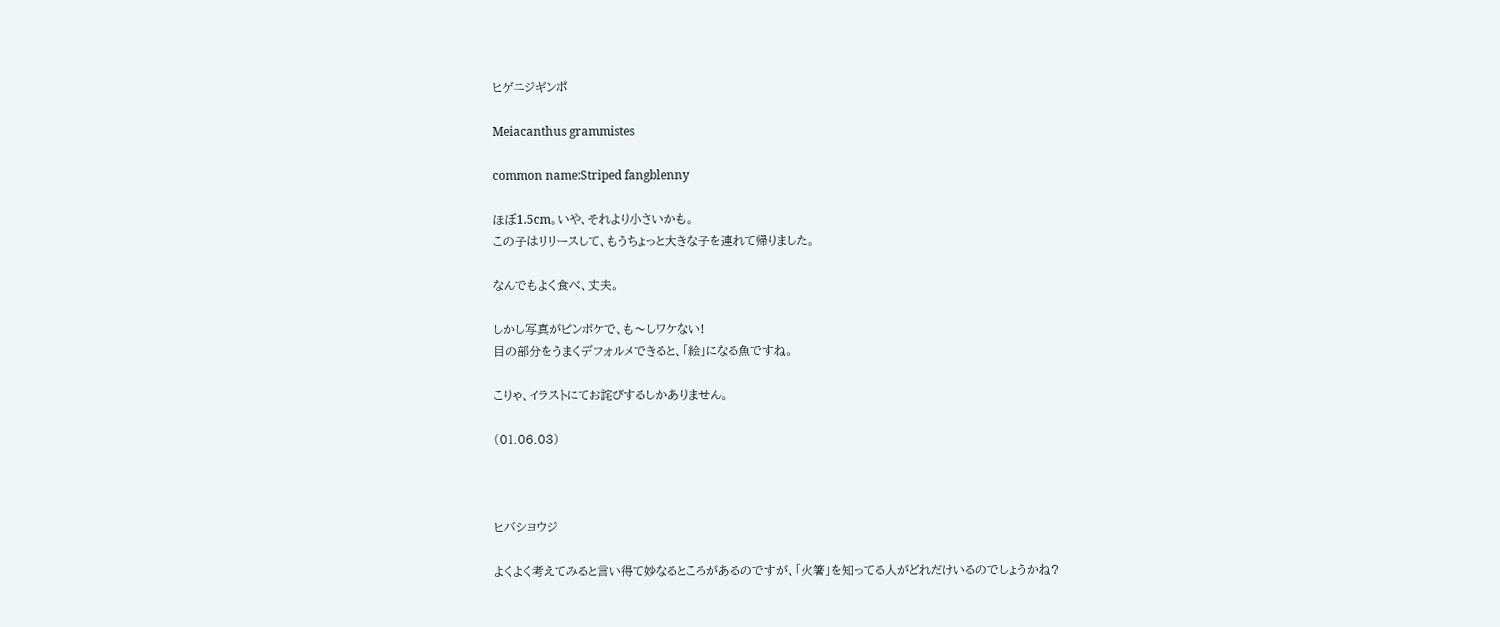ヒゲニジギンポ

Meiacanthus grammistes

common name:Striped fangblenny

ほぼ1.5cm。いや、それより小さいかも。
この子はリリースして、もうちょっと大きな子を連れて帰りました。

なんでもよく食べ、丈夫。

しかし写真がピンボケで、も〜しワケない!
目の部分をうまくデフォルメできると、「絵」になる魚ですね。

こりゃ、イラストにてお詫びするしかありません。

(01.06.03)



ヒバシヨウジ

よくよく考えてみると言い得て妙なるところがあるのですが、「火箸」を知ってる人がどれだけいるのでしょうかね?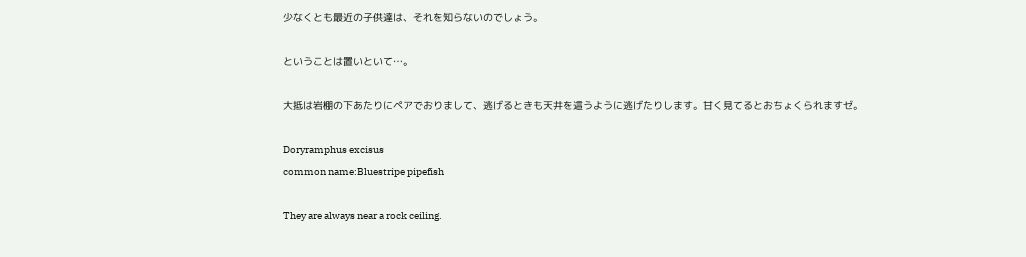少なくとも最近の子供達は、それを知らないのでしょう。

ということは置いといて…。

大抵は岩棚の下あたりにペアでおりまして、逃げるときも天井を這うように逃げたりします。甘く見てるとおちょくられますゼ。

Doryramphus excisus
common name:Bluestripe pipefish

They are always near a rock ceiling.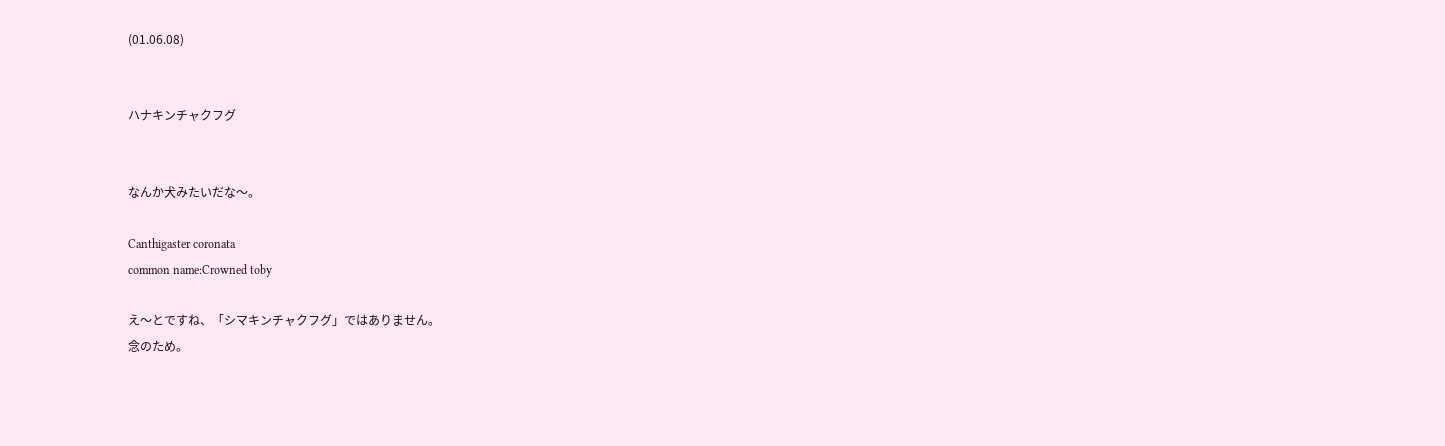(01.06.08)


ハナキンチャクフグ


なんか犬みたいだな〜。

Canthigaster coronata
common name:Crowned toby

え〜とですね、「シマキンチャクフグ」ではありません。
念のため。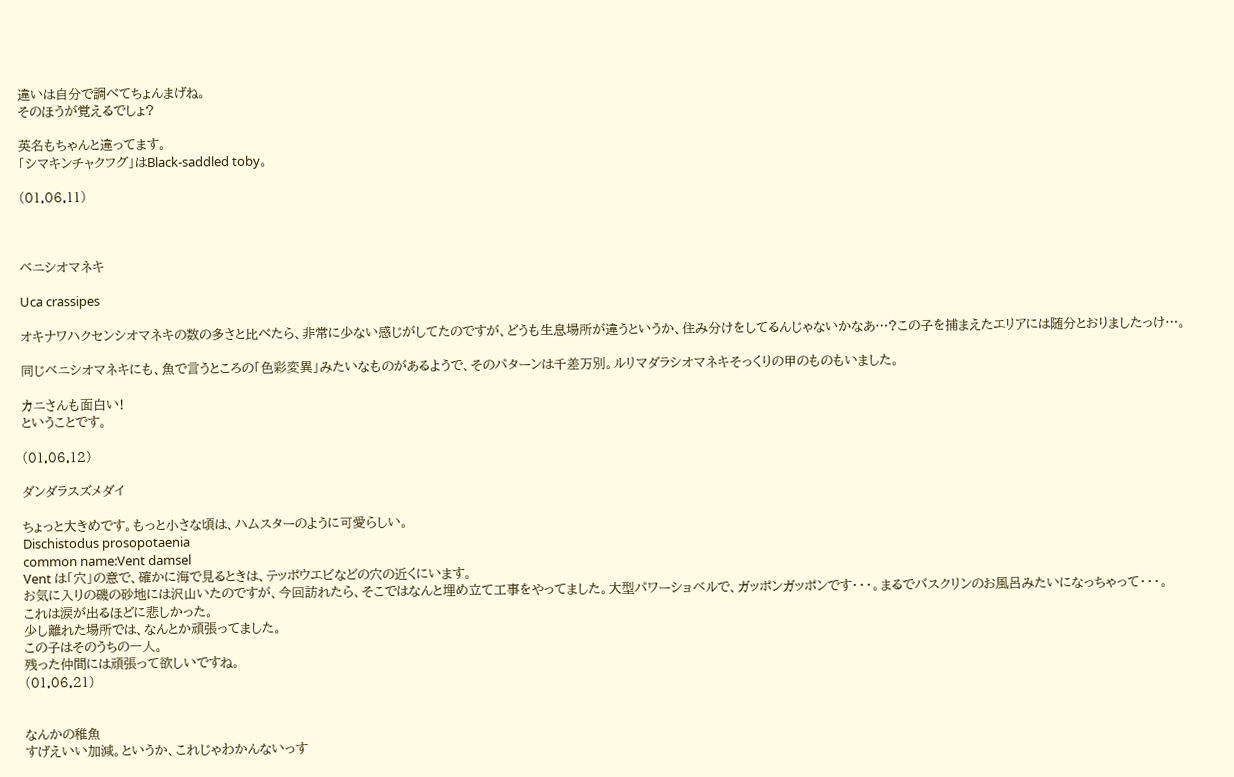違いは自分で調べてちょんまげね。
そのほうが覚えるでしょ?

英名もちゃんと違ってます。
「シマキンチャクフグ」はBlack-saddled toby。

(01.06.11)



ベニシオマネキ

Uca crassipes

オキナワハクセンシオマネキの数の多さと比べたら、非常に少ない感じがしてたのですが、どうも生息場所が違うというか、住み分けをしてるんじゃないかなあ…?この子を捕まえたエリアには随分とおりましたっけ…。

同じベニシオマネキにも、魚で言うところの「色彩変異」みたいなものがあるようで、そのパターンは千差万別。ルリマダラシオマネキそっくりの甲のものもいました。

カニさんも面白い!
ということです。

(01.06.12)

ダンダラスズメダイ

ちょっと大きめです。もっと小さな頃は、ハムスターのように可愛らしい。
Dischistodus prosopotaenia
common name:Vent damsel
Vent は「穴」の意で、確かに海で見るときは、テッポウエビなどの穴の近くにいます。
お気に入りの磯の砂地には沢山いたのですが、今回訪れたら、そこではなんと埋め立て工事をやってました。大型パワーショベルで、ガッポンガッポンです・・・。まるでバスクリンのお風呂みたいになっちゃって・・・。
これは涙が出るほどに悲しかった。
少し離れた場所では、なんとか頑張ってました。
この子はそのうちの一人。
残った仲間には頑張って欲しいですね。
(01.06.21)


なんかの稚魚
すげえいい加減。というか、これじゃわかんないっす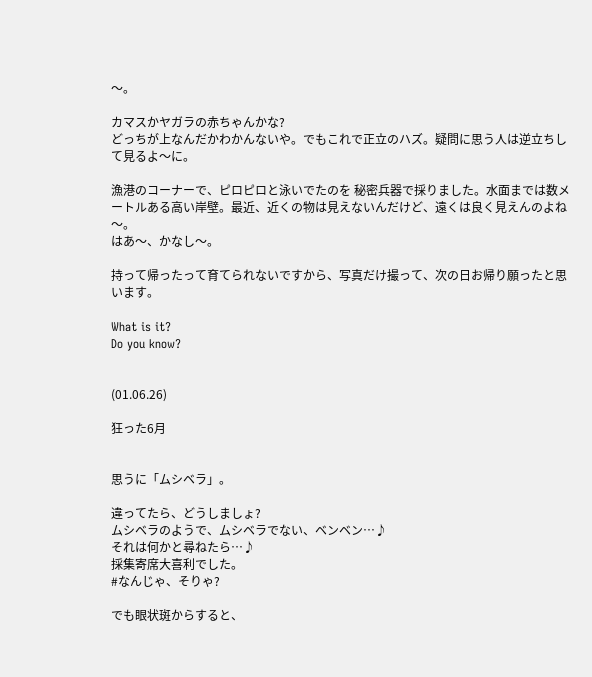〜。

カマスかヤガラの赤ちゃんかな?
どっちが上なんだかわかんないや。でもこれで正立のハズ。疑問に思う人は逆立ちして見るよ〜に。

漁港のコーナーで、ピロピロと泳いでたのを 秘密兵器で採りました。水面までは数メートルある高い岸壁。最近、近くの物は見えないんだけど、遠くは良く見えんのよね〜。
はあ〜、かなし〜。

持って帰ったって育てられないですから、写真だけ撮って、次の日お帰り願ったと思います。

What is it?
Do you know?


(01.06.26)

狂った6月


思うに「ムシベラ」。

違ってたら、どうしましょ?
ムシベラのようで、ムシベラでない、ベンベン…♪
それは何かと尋ねたら…♪
採集寄席大喜利でした。
#なんじゃ、そりゃ?

でも眼状斑からすると、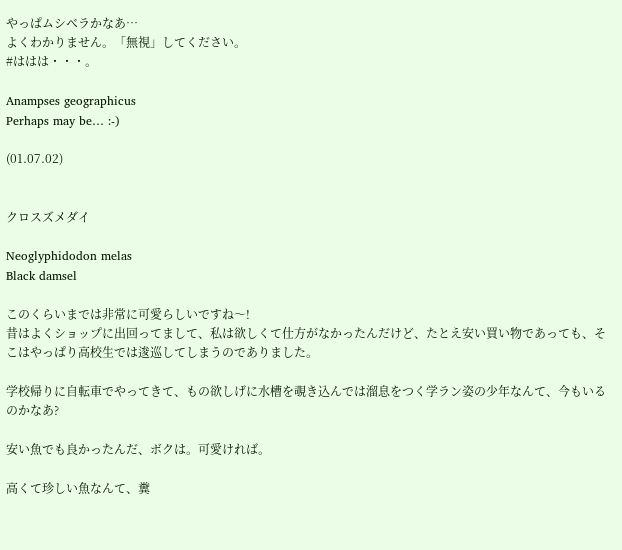やっぱムシベラかなあ…
よくわかりません。「無視」してください。
#ははは・・・。

Anampses geographicus
Perhaps may be… :-)

(01.07.02)


クロスズメダイ

Neoglyphidodon melas
Black damsel

このくらいまでは非常に可愛らしいですね〜!
昔はよくショップに出回ってまして、私は欲しくて仕方がなかったんだけど、たとえ安い買い物であっても、そこはやっぱり高校生では逡巡してしまうのでありました。

学校帰りに自転車でやってきて、もの欲しげに水槽を覗き込んでは溜息をつく学ラン姿の少年なんて、今もいるのかなあ?

安い魚でも良かったんだ、ボクは。可愛ければ。

高くて珍しい魚なんて、糞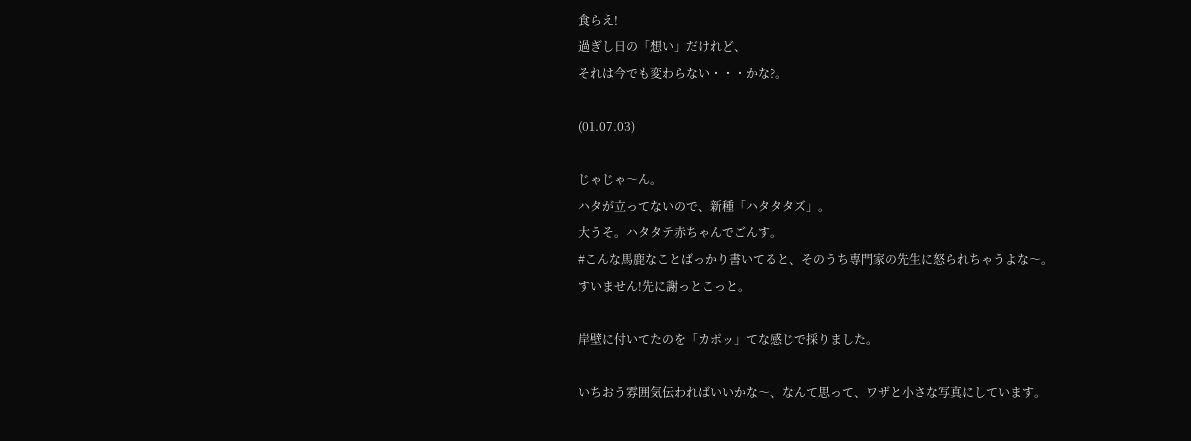食らえ!
過ぎし日の「想い」だけれど、
それは今でも変わらない・・・かな?。

(01.07.03)

じゃじゃ〜ん。
ハタが立ってないので、新種「ハタタタズ」。
大うそ。ハタタテ赤ちゃんでごんす。
#こんな馬鹿なことばっかり書いてると、そのうち専門家の先生に怒られちゃうよな〜。
すいません!先に謝っとこっと。

岸壁に付いてたのを「カポッ」てな感じで採りました。

いちおう雰囲気伝わればいいかな〜、なんて思って、ワザと小さな写真にしています。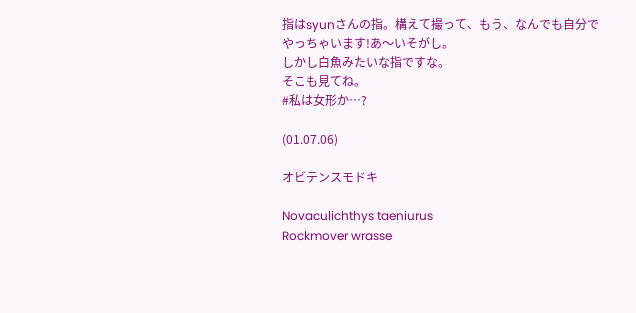指はsyunさんの指。構えて撮って、もう、なんでも自分でやっちゃいます!あ〜いそがし。
しかし白魚みたいな指ですな。
そこも見てね。
#私は女形か…?

(01.07.06)

オビテンスモドキ

Novaculichthys taeniurus
Rockmover wrasse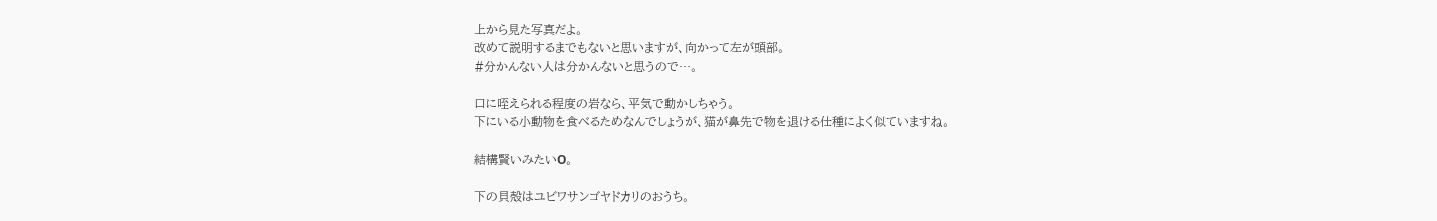上から見た写真だよ。
改めて説明するまでもないと思いますが、向かって左が頭部。
#分かんない人は分かんないと思うので…。

口に咥えられる程度の岩なら、平気で動かしちゃう。
下にいる小動物を食べるためなんでしょうが、猫が鼻先で物を退ける仕種によく似ていますね。

結構賢いみたいO。

下の貝殻はユビワサンゴヤドカリのおうち。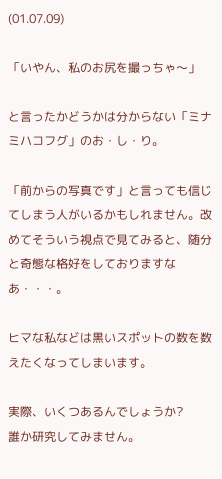(01.07.09)

「いやん、私のお尻を撮っちゃ〜」

と言ったかどうかは分からない「ミナミハコフグ」のお・し・り。

「前からの写真です」と言っても信じてしまう人がいるかもしれません。改めてそういう視点で見てみると、随分と奇態な格好をしておりますなあ・・・。

ヒマな私などは黒いスポットの数を数えたくなってしまいます。

実際、いくつあるんでしょうか?
誰か研究してみません。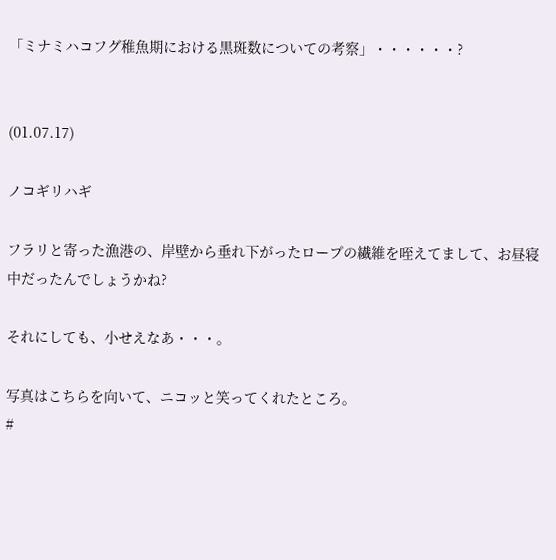「ミナミハコフグ稚魚期における黒斑数についての考察」・・・・・・?


(01.07.17)

ノコギリハギ

フラリと寄った漁港の、岸壁から垂れ下がったロープの繊維を咥えてまして、お昼寝中だったんでしょうかね?

それにしても、小せえなあ・・・。

写真はこちらを向いて、ニコッと笑ってくれたところ。
#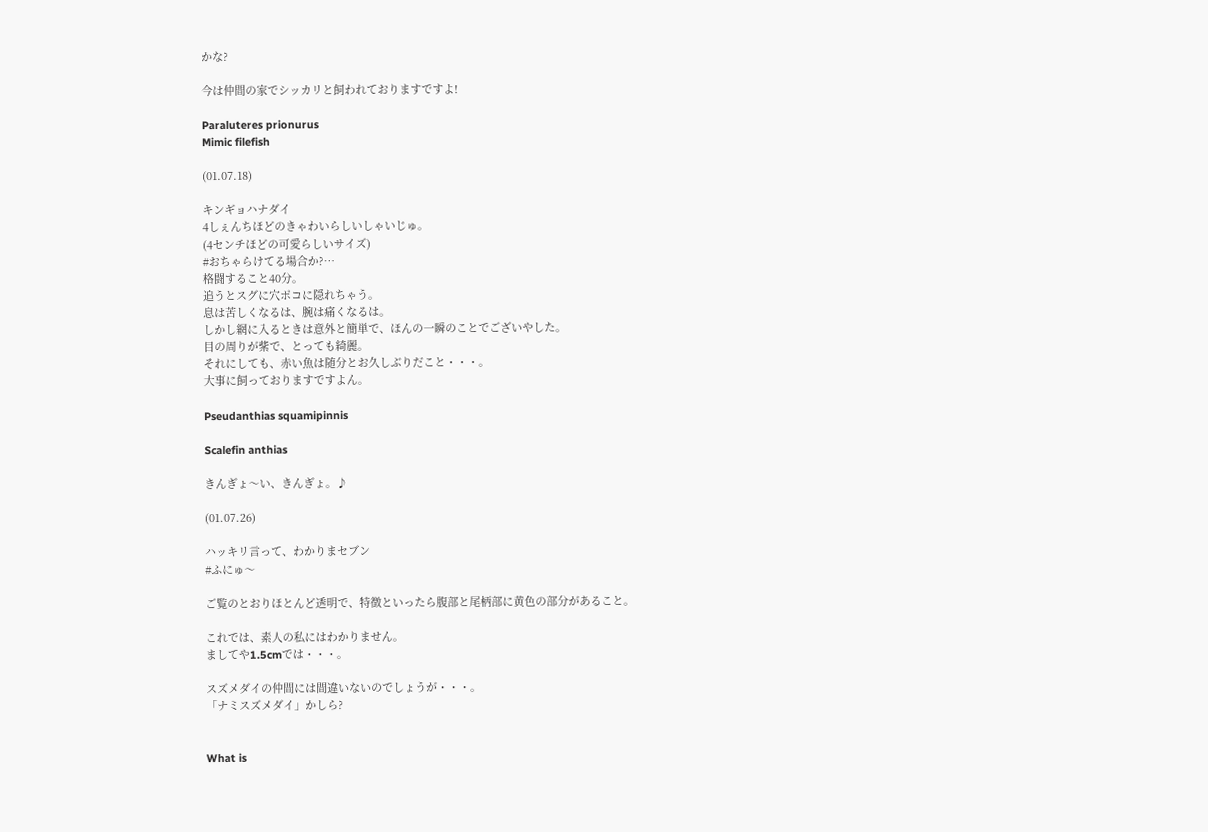かな?

今は仲間の家でシッカリと飼われておりますですよ!

Paraluteres prionurus
Mimic filefish

(01.07.18)

キンギョハナダイ
4しぇんちほどのきゃわいらしいしゃいじゅ。
(4センチほどの可愛らしいサイズ)
#おちゃらけてる場合か?…
格闘すること40分。
追うとスグに穴ポコに隠れちゃう。
息は苦しくなるは、腕は痛くなるは。
しかし網に入るときは意外と簡単で、ほんの一瞬のことでございやした。
目の周りが紫で、とっても綺麗。
それにしても、赤い魚は随分とお久しぶりだこと・・・。
大事に飼っておりますですよん。

Pseudanthias squamipinnis

Scalefin anthias

きんぎょ〜い、きんぎょ。♪

(01.07.26)

ハッキリ言って、わかりまセブン
#ふにゅ〜

ご覧のとおりほとんど透明で、特徴といったら腹部と尾柄部に黄色の部分があること。

これでは、素人の私にはわかりません。
ましてや1.5cmでは・・・。

スズメダイの仲間には間違いないのでしょうが・・・。
「ナミスズメダイ」かしら?


What is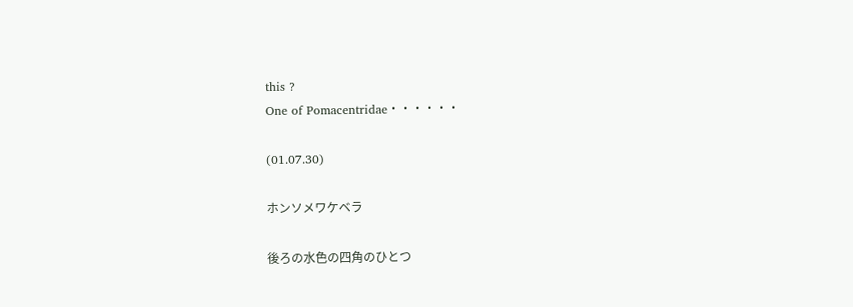this ?
One of Pomacentridae・・・・・・

(01.07.30)

ホンソメワケベラ

後ろの水色の四角のひとつ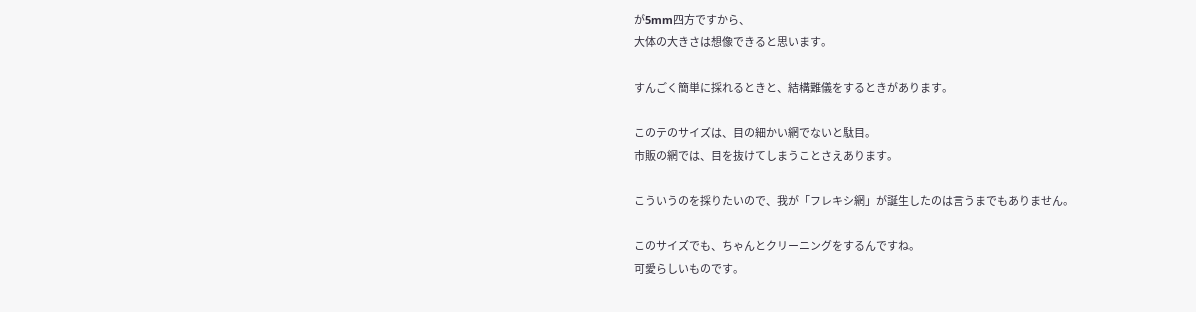が5mm四方ですから、
大体の大きさは想像できると思います。

すんごく簡単に採れるときと、結構難儀をするときがあります。

このテのサイズは、目の細かい網でないと駄目。
市販の網では、目を抜けてしまうことさえあります。

こういうのを採りたいので、我が「フレキシ網」が誕生したのは言うまでもありません。

このサイズでも、ちゃんとクリーニングをするんですね。
可愛らしいものです。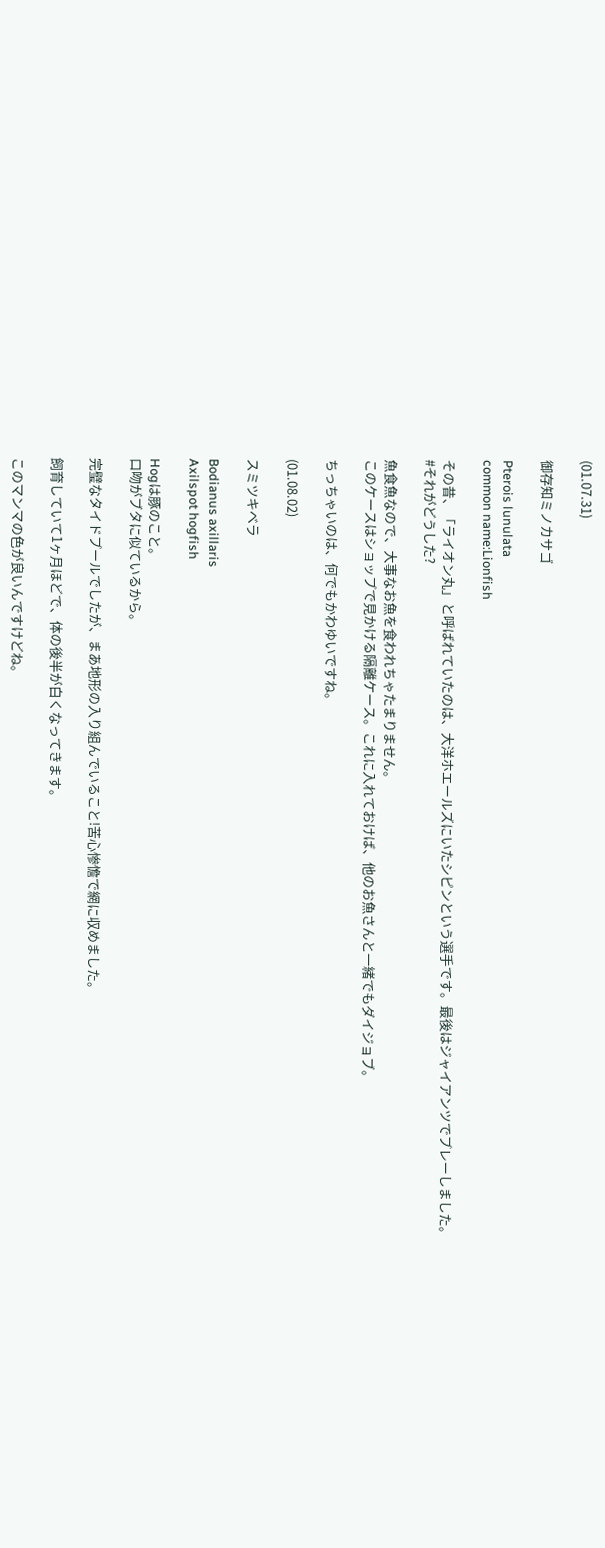(01.07.31)

御存知ミノカサゴ

Pterois lunulata
common name:Lionfish

その昔、「ライオン丸」と呼ばれていたのは、大洋ホエールズにいたシピンという選手です。最後はジャイアンツでプレーしました。
#それがどうした?

魚食魚なので、大事なお魚を食われちゃたまりません。
このケースはショップで見かける隔離ケース。これに入れておけば、他のお魚さんと一緒でもダイジョブ。

ちっちゃいのは、何でもかわゆいですね。

(01.08.02)

スミツキベラ

Bodianus axillaris
Axilspot hogfish

Hogは豚のこと。
口吻がブタに似ているから。

完璧なタイドプールでしたが、まあ地形の入り組んでいること!苦心惨憺で網に収めました。

飼育していて1ヶ月ほどで、体の後半が白くなってきます。

このマンマの色が良いんですけどね。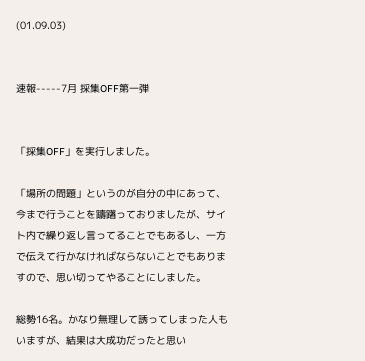(01.09.03)


速報-----7月 採集OFF第一弾


「採集OFF」を実行しました。

「場所の問題」というのが自分の中にあって、今まで行うことを躊躇っておりましたが、サイト内で繰り返し言ってることでもあるし、一方で伝えて行かなければならないことでもありますので、思い切ってやることにしました。

総勢16名。かなり無理して誘ってしまった人もいますが、結果は大成功だったと思い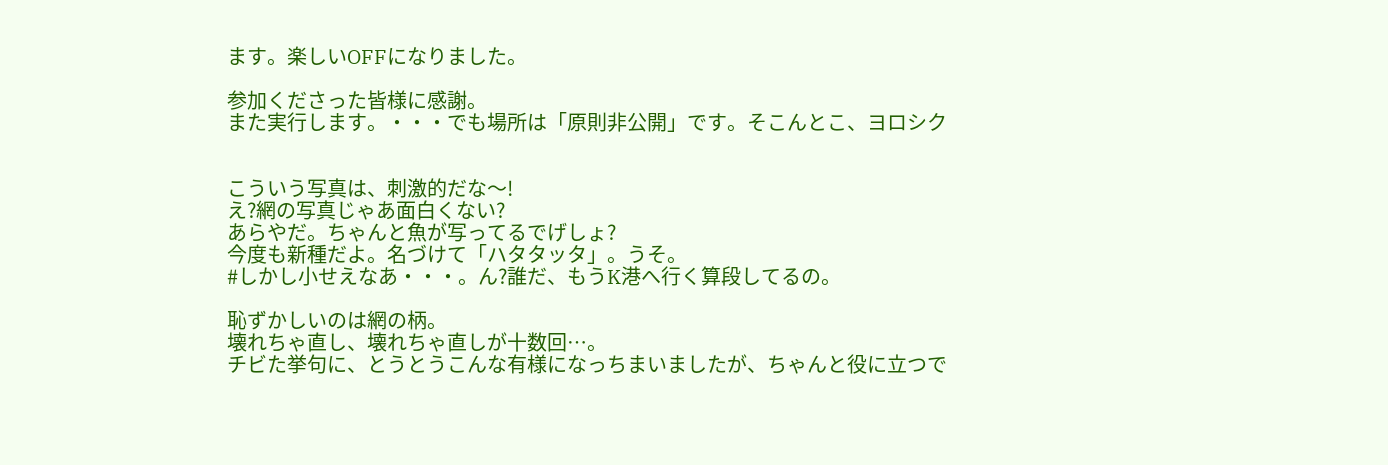ます。楽しいOFFになりました。

参加くださった皆様に感謝。
また実行します。・・・でも場所は「原則非公開」です。そこんとこ、ヨロシク


こういう写真は、刺激的だな〜!
え?網の写真じゃあ面白くない?
あらやだ。ちゃんと魚が写ってるでげしょ?
今度も新種だよ。名づけて「ハタタッタ」。うそ。
#しかし小せえなあ・・・。ん?誰だ、もうK港へ行く算段してるの。

恥ずかしいのは網の柄。
壊れちゃ直し、壊れちゃ直しが十数回…。
チビた挙句に、とうとうこんな有様になっちまいましたが、ちゃんと役に立つで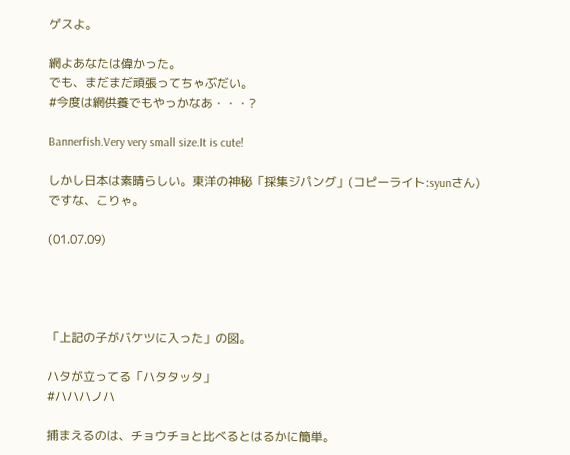ゲスよ。

網よあなたは偉かった。
でも、まだまだ頑張ってちゃぶだい。
#今度は網供養でもやっかなあ・・・?

Bannerfish.Very very small size.It is cute!

しかし日本は素晴らしい。東洋の神秘「採集ジパング」(コピーライト:syunさん)ですな、こりゃ。

(01.07.09)




「上記の子がバケツに入った」の図。

ハタが立ってる「ハタタッタ」
#ハハハノハ

捕まえるのは、チョウチョと比べるとはるかに簡単。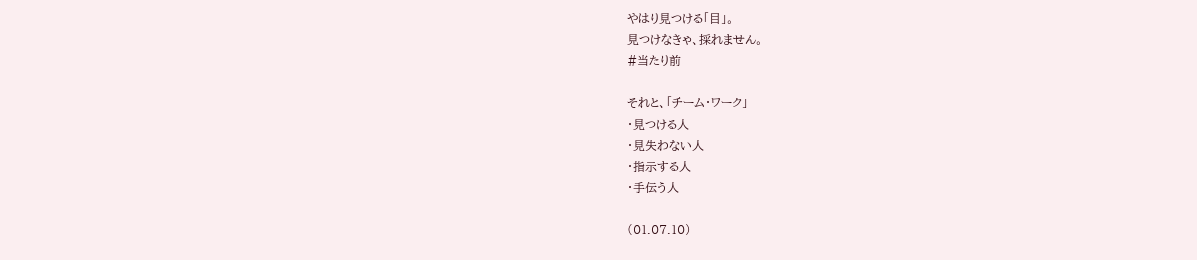やはり見つける「目」。
見つけなきゃ、採れません。
#当たり前

それと、「チーム・ワーク」
・見つける人
・見失わない人
・指示する人
・手伝う人

(01.07.10)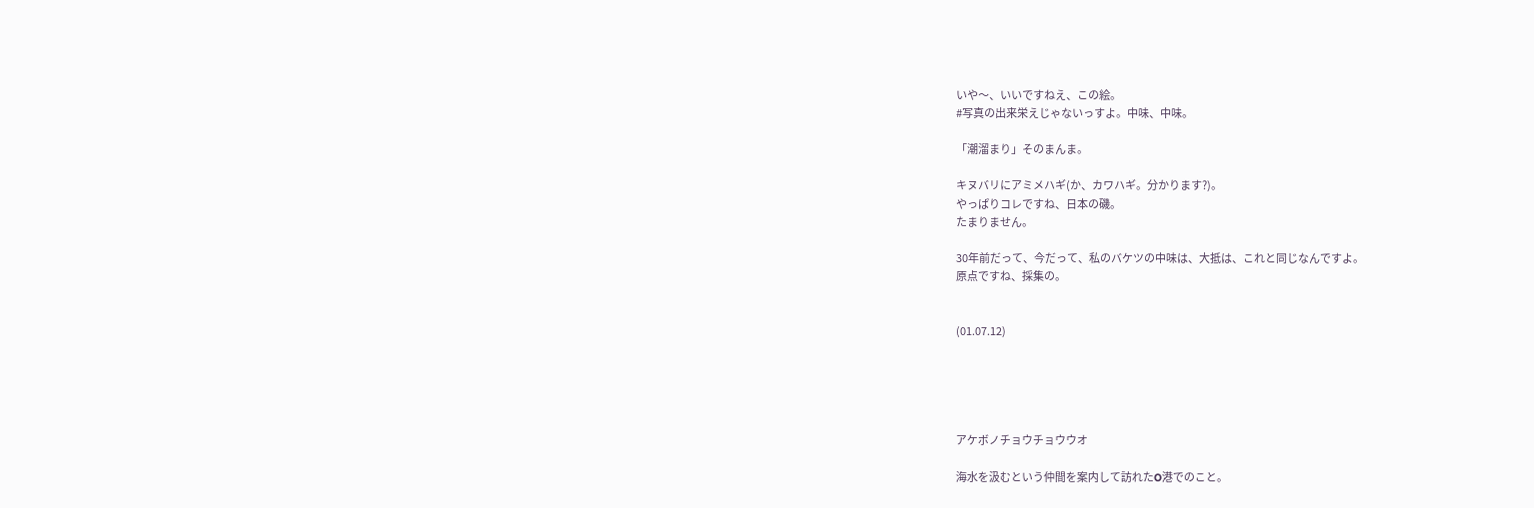いや〜、いいですねえ、この絵。
#写真の出来栄えじゃないっすよ。中味、中味。

「潮溜まり」そのまんま。

キヌバリにアミメハギ(か、カワハギ。分かります?)。
やっぱりコレですね、日本の磯。
たまりません。

30年前だって、今だって、私のバケツの中味は、大抵は、これと同じなんですよ。
原点ですね、採集の。


(01.07.12)





アケボノチョウチョウウオ

海水を汲むという仲間を案内して訪れたO港でのこと。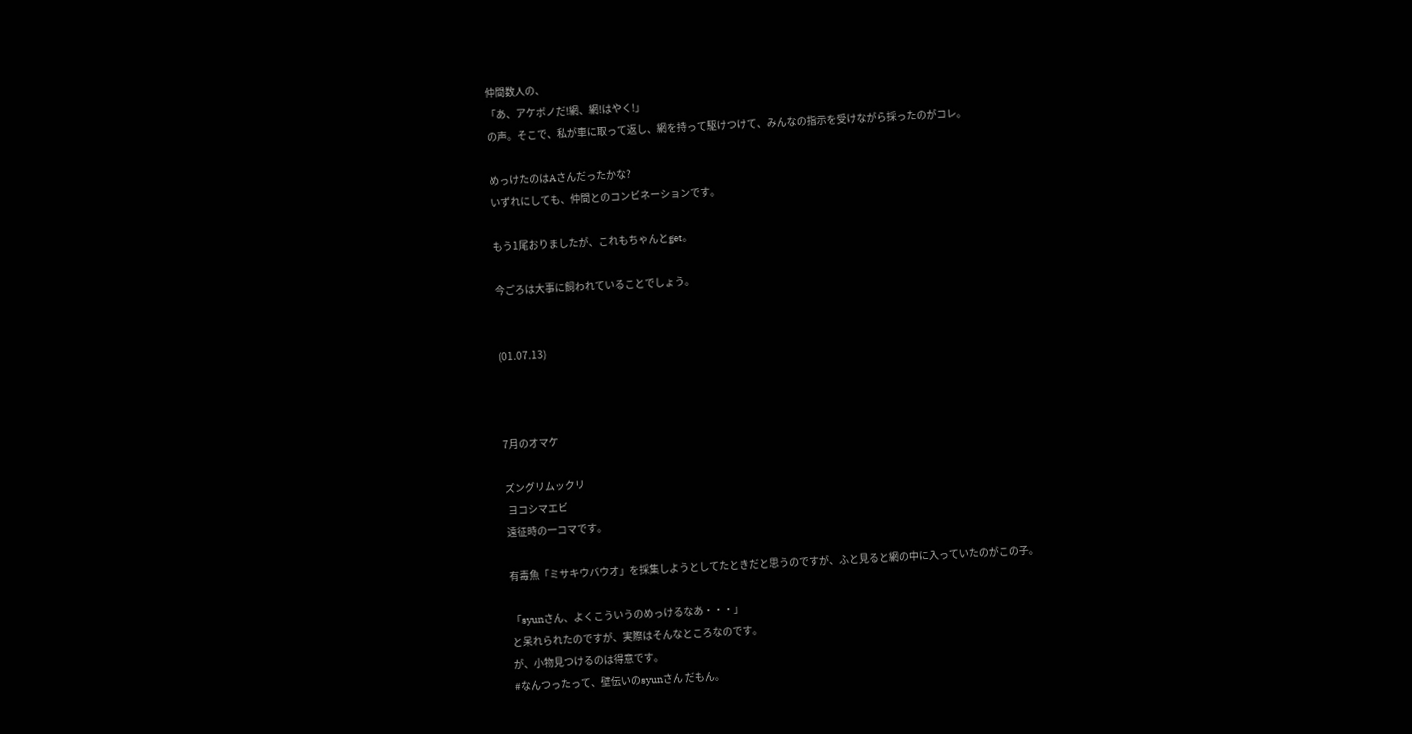仲間数人の、
「あ、アケボノだ!網、網!はやく!」
の声。そこで、私が車に取って返し、網を持って駆けつけて、みんなの指示を受けながら採ったのがコレ。

めっけたのはAさんだったかな?
いずれにしても、仲間とのコンビネーションです。

もう1尾おりましたが、これもちゃんとget。

今ごろは大事に飼われていることでしょう。


(01.07.13)



7月のオマケ

ズングリムックリ
 ヨコシマエビ
遠征時の一コマです。

有毒魚「ミサキウバウオ」を採集しようとしてたときだと思うのですが、ふと見ると網の中に入っていたのがこの子。

「syunさん、よくこういうのめっけるなあ・・・」
と呆れられたのですが、実際はそんなところなのです。
が、小物見つけるのは得意です。
#なんつったって、壁伝いのsyunさん だもん。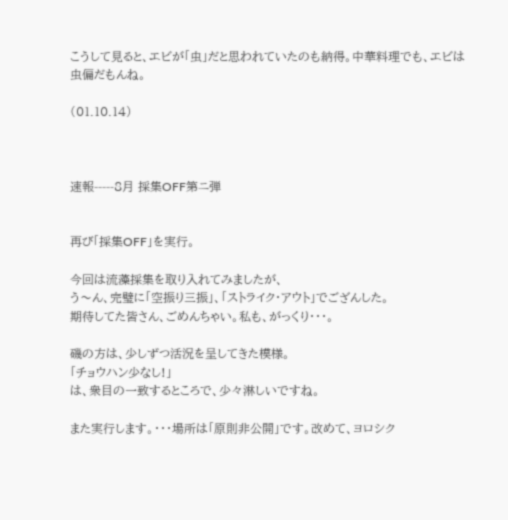こうして見ると、エビが「虫」だと思われていたのも納得。中華料理でも、エビは虫偏だもんね。

(01.10.14)



速報-----8月 採集OFF第ニ弾


再び「採集OFF」を実行。

今回は流藻採集を取り入れてみましたが、
う〜ん、完璧に「空振り三振」、「ストライク・アウト」でござんした。
期待してた皆さん、ごめんちゃい。私も、がっくり・・・。

磯の方は、少しずつ活況を呈してきた模様。
「チョウハン少なし!」
は、衆目の一致するところで、少々淋しいですね。

また実行します。・・・場所は「原則非公開」です。改めて、ヨロシク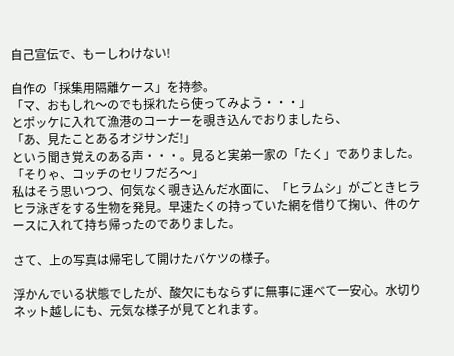自己宣伝で、もーしわけない!

自作の「採集用隔離ケース」を持参。
「マ、おもしれ〜のでも採れたら使ってみよう・・・」
とポッケに入れて漁港のコーナーを覗き込んでおりましたら、
「あ、見たことあるオジサンだ!」
という聞き覚えのある声・・・。見ると実弟一家の「たく」でありました。
「そりゃ、コッチのセリフだろ〜」
私はそう思いつつ、何気なく覗き込んだ水面に、「ヒラムシ」がごときヒラヒラ泳ぎをする生物を発見。早速たくの持っていた網を借りて掬い、件のケースに入れて持ち帰ったのでありました。

さて、上の写真は帰宅して開けたバケツの様子。

浮かんでいる状態でしたが、酸欠にもならずに無事に運べて一安心。水切りネット越しにも、元気な様子が見てとれます。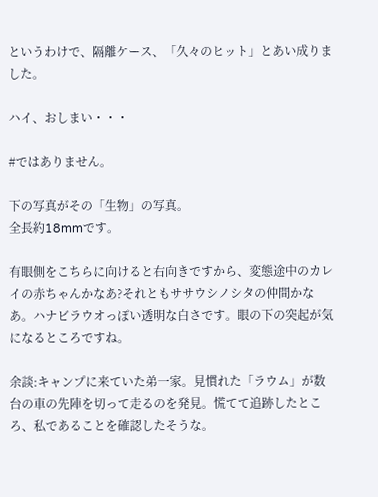というわけで、隔離ケース、「久々のヒット」とあい成りました。

ハイ、おしまい・・・

#ではありません。

下の写真がその「生物」の写真。
全長約18mmです。

有眼側をこちらに向けると右向きですから、変態途中のカレイの赤ちゃんかなあ?それともササウシノシタの仲間かなあ。ハナビラウオっぽい透明な白さです。眼の下の突起が気になるところですね。

余談:キャンプに来ていた弟一家。見慣れた「ラウム」が数台の車の先陣を切って走るのを発見。慌てて追跡したところ、私であることを確認したそうな。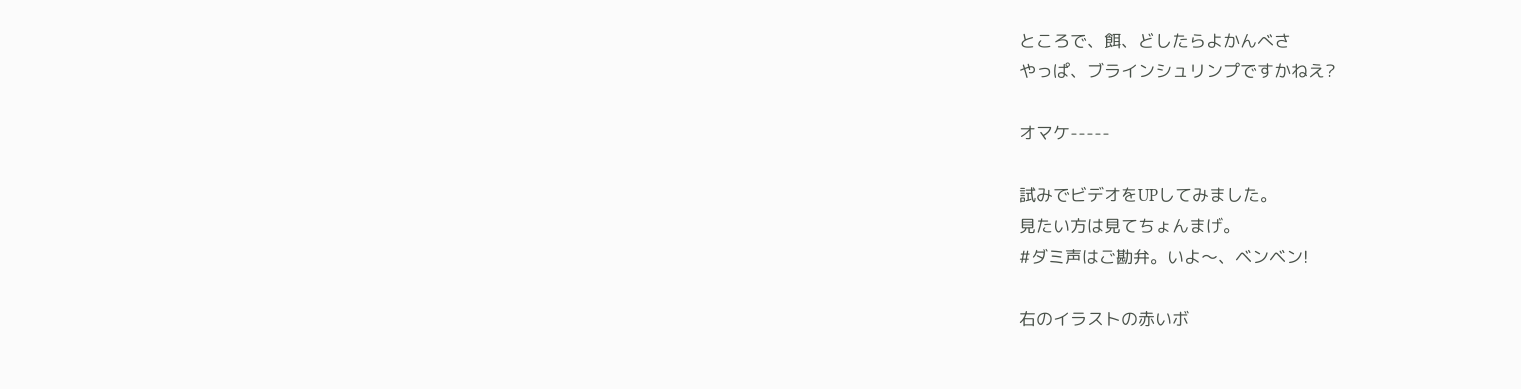ところで、餌、どしたらよかんべさ
やっぱ、ブラインシュリンプですかねえ?

オマケ-----

試みでビデオをUPしてみました。
見たい方は見てちょんまげ。
#ダミ声はご勘弁。いよ〜、ベンベン!

右のイラストの赤いボ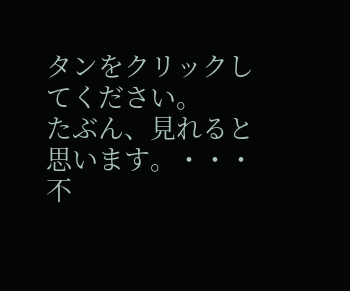タンをクリックしてください。
たぶん、見れると思います。・・・不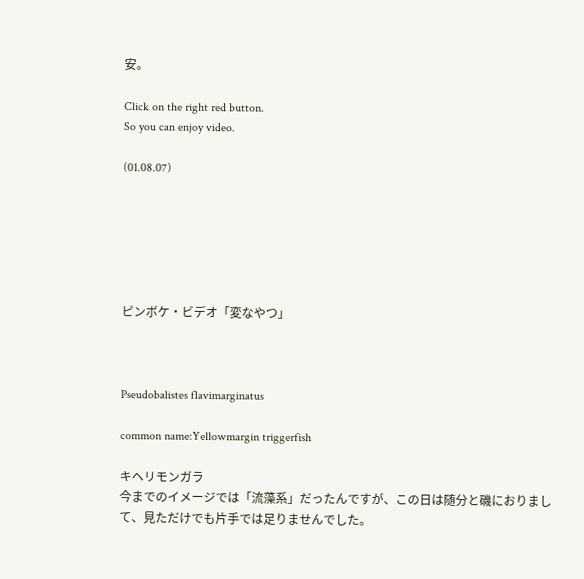安。

Click on the right red button.
So you can enjoy video.

(01.08.07)






ピンボケ・ビデオ「変なやつ」



Pseudobalistes flavimarginatus

common name:Yellowmargin triggerfish

キヘリモンガラ
今までのイメージでは「流藻系」だったんですが、この日は随分と磯におりまして、見ただけでも片手では足りませんでした。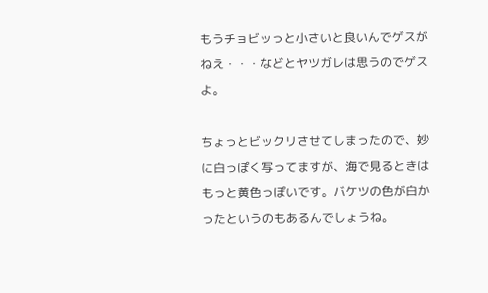もうチョビッっと小さいと良いんでゲスがねえ・・・などとヤツガレは思うのでゲスよ。

ちょっとビックリさせてしまったので、妙に白っぽく写ってますが、海で見るときはもっと黄色っぽいです。バケツの色が白かったというのもあるんでしょうね。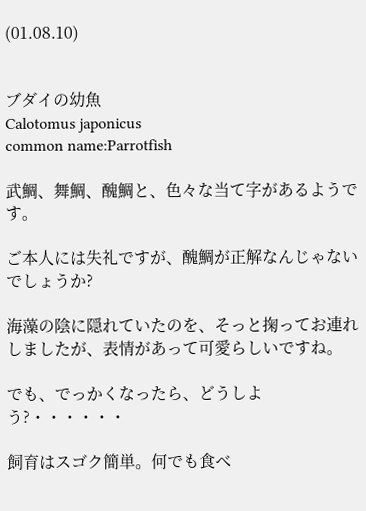(01.08.10)


ブダイの幼魚
Calotomus japonicus
common name:Parrotfish

武鯛、舞鯛、醜鯛と、色々な当て字があるようです。

ご本人には失礼ですが、醜鯛が正解なんじゃないでしょうか?

海藻の陰に隠れていたのを、そっと掬ってお連れしましたが、表情があって可愛らしいですね。

でも、でっかくなったら、どうしよう?・・・・・・

飼育はスゴク簡単。何でも食べ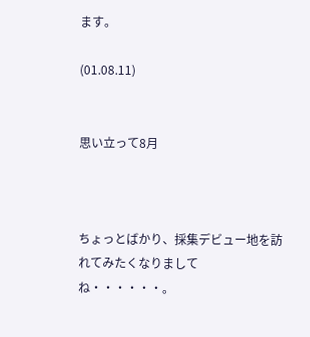ます。

(01.08.11)


思い立って8月



ちょっとばかり、採集デビュー地を訪れてみたくなりましてね・・・・・・。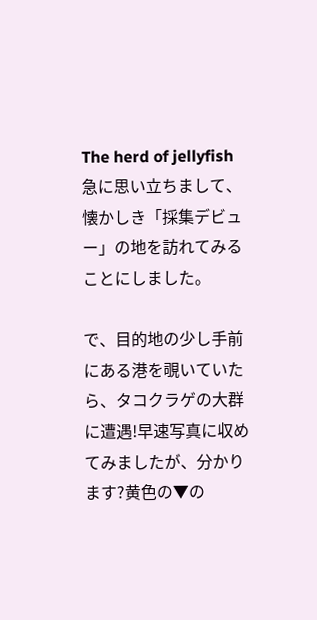The herd of jellyfish
急に思い立ちまして、懐かしき「採集デビュー」の地を訪れてみることにしました。

で、目的地の少し手前にある港を覗いていたら、タコクラゲの大群に遭遇!早速写真に収めてみましたが、分かります?黄色の▼の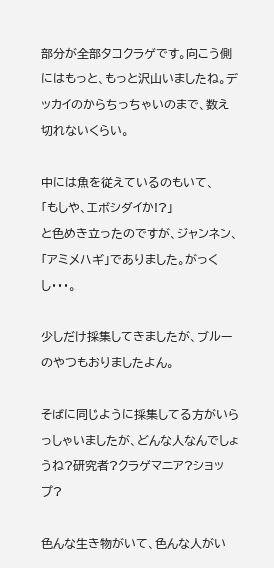部分が全部タコクラゲです。向こう側にはもっと、もっと沢山いましたね。デッカイのからちっちゃいのまで、数え切れないくらい。

中には魚を従えているのもいて、
「もしや、エボシダイか!?」
と色めき立ったのですが、ジャンネン、「アミメハギ」でありました。がっくし・・・。

少しだけ採集してきましたが、ブルーのやつもおりましたよん。

そばに同じように採集してる方がいらっしゃいましたが、どんな人なんでしょうね?研究者?クラゲマニア?ショップ?

色んな生き物がいて、色んな人がい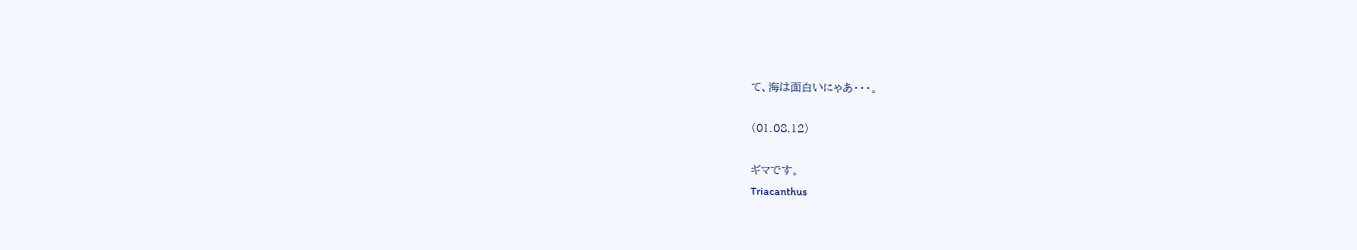て、海は面白いにゃあ・・・。

(01.08.12)

ギマです。
Triacanthus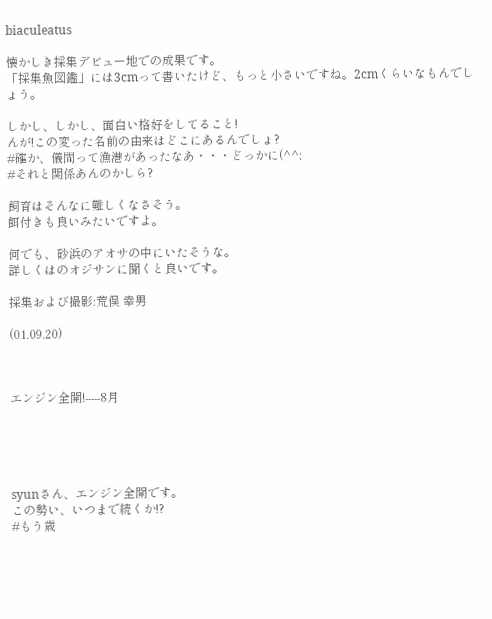biaculeatus

懐かしき採集デビュー地での成果です。
「採集魚図鑑」には3cmって書いたけど、もっと小さいですね。2cmくらいなもんでしょう。

しかし、しかし、面白い格好をしてること!
んが!この変った名前の由来はどこにあるんでしょ?
#確か、儀間って漁港があったなあ・・・どっかに(^^;
#それと関係あんのかしら?

飼育はそんなに難しくなさそう。
餌付きも良いみたいですよ。

何でも、砂浜のアオサの中にいたそうな。
詳しくはのオジサンに聞くと良いです。

採集および撮影:荒俣 幸男

(01.09.20)



エンジン全開!-----8月





syunさん、エンジン全開です。
この勢い、いつまで続くか!?
#もう歳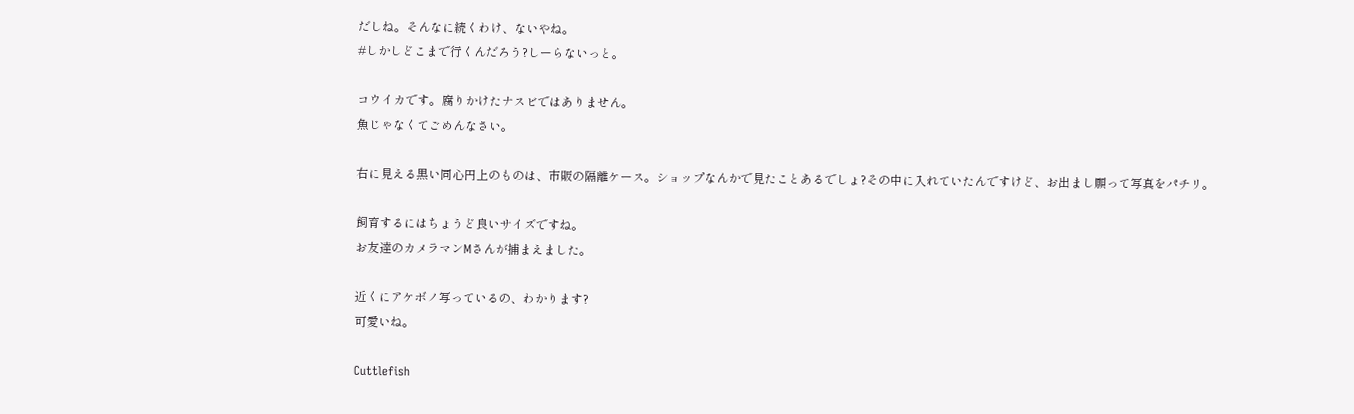だしね。そんなに続くわけ、ないやね。
#しかしどこまで行くんだろう?しーらないっと。

コウイカです。腐りかけたナスビではありません。
魚じゃなくてごめんなさい。

右に見える黒い同心円上のものは、市販の隔離ケース。ショップなんかで見たことあるでしょ?その中に入れていたんですけど、お出まし願って写真をパチリ。

飼育するにはちょうど良いサイズですね。
お友達のカメラマンMさんが捕まえました。

近くにアケボノ写っているの、わかります?
可愛いね。

Cuttlefish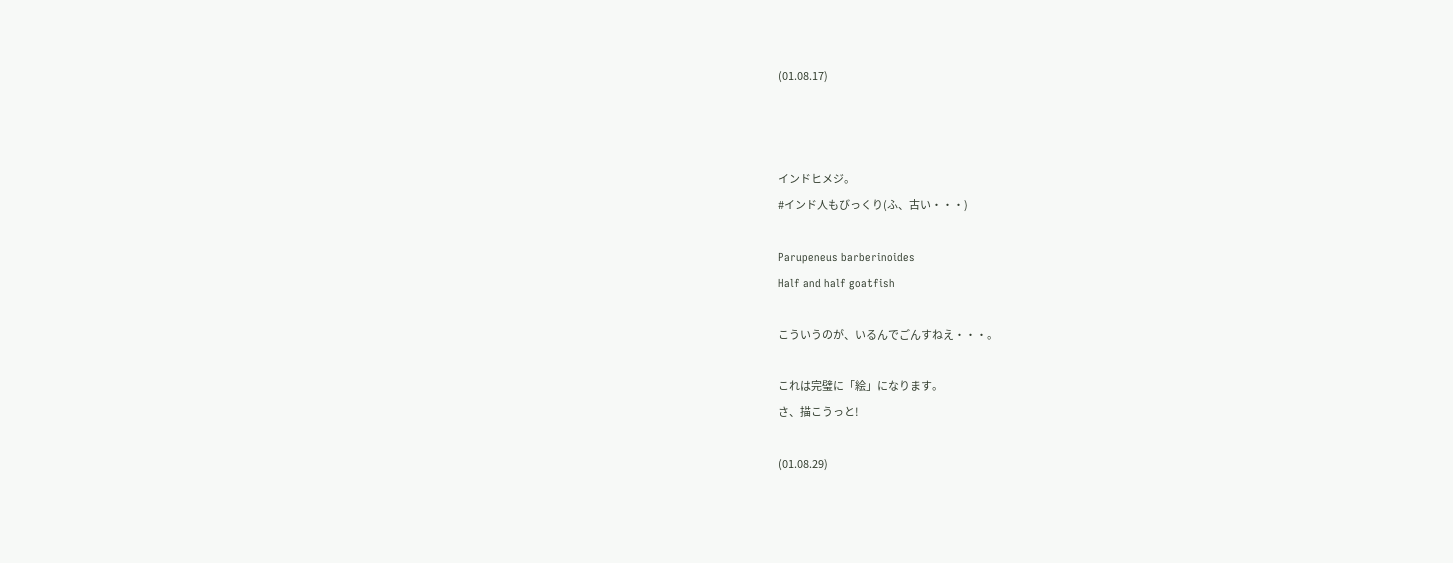(01.08.17)



インドヒメジ。
#インド人もびっくり(ふ、古い・・・)

Parupeneus barberinoides
Half and half goatfish

こういうのが、いるんでごんすねえ・・・。

これは完璧に「絵」になります。
さ、描こうっと!

(01.08.29)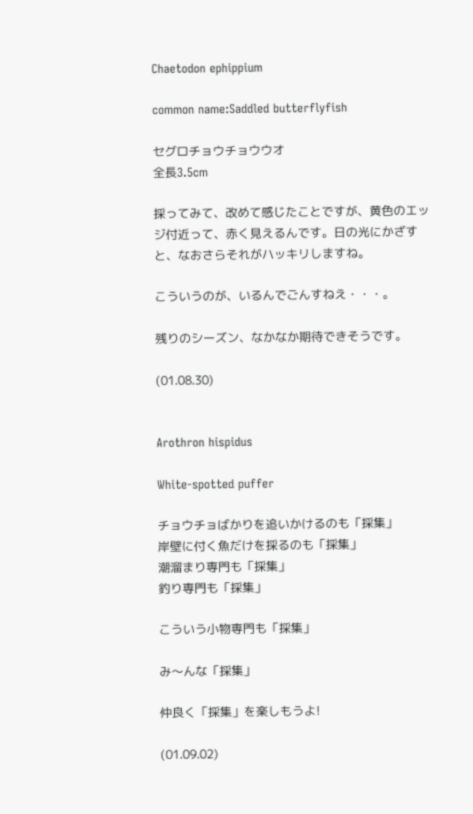Chaetodon ephippium

common name:Saddled butterflyfish

セグロチョウチョウウオ
全長3.5cm

採ってみて、改めて感じたことですが、黄色のエッジ付近って、赤く見えるんです。日の光にかざすと、なおさらそれがハッキリしますね。

こういうのが、いるんでごんすねえ・・・。

残りのシーズン、なかなか期待できそうです。

(01.08.30)


Arothron hispidus

White-spotted puffer

チョウチョばかりを追いかけるのも「採集」
岸壁に付く魚だけを採るのも「採集」
潮溜まり専門も「採集」
釣り専門も「採集」

こういう小物専門も「採集」

み〜んな「採集」

仲良く「採集」を楽しもうよ!

(01.09.02)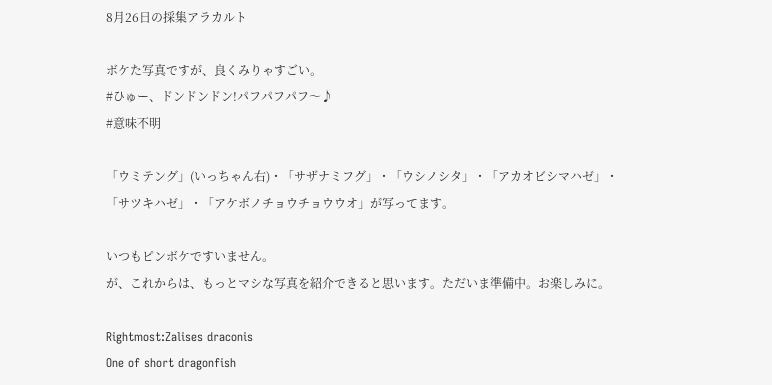8月26日の採集アラカルト

ボケた写真ですが、良くみりゃすごい。
#ひゅー、ドンドンドン!パフパフパフ〜♪
#意味不明

「ウミテング」(いっちゃん右)・「サザナミフグ」・「ウシノシタ」・「アカオビシマハゼ」・「サツキハゼ」・「アケボノチョウチョウウオ」が写ってます。

いつもピンボケですいません。
が、これからは、もっとマシな写真を紹介できると思います。ただいま準備中。お楽しみに。

Rightmost:Zalises draconis
One of short dragonfish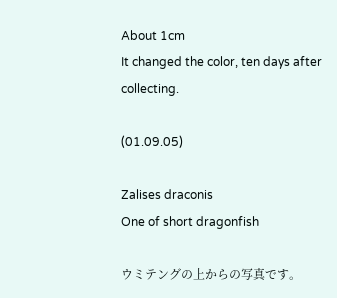About 1cm
It changed the color, ten days after collecting.

(01.09.05)

Zalises draconis
One of short dragonfish

ウミテングの上からの写真です。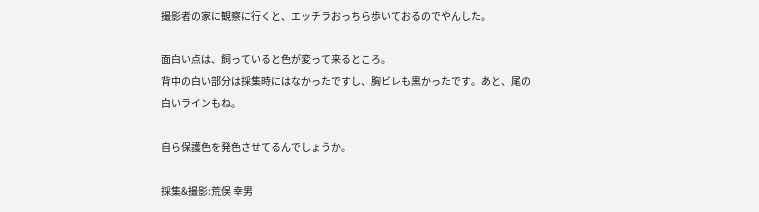撮影者の家に観察に行くと、エッチラおっちら歩いておるのでやんした。

面白い点は、飼っていると色が変って来るところ。
背中の白い部分は採集時にはなかったですし、胸ビレも黒かったです。あと、尾の白いラインもね。

自ら保護色を発色させてるんでしょうか。

採集&撮影:荒俣 幸男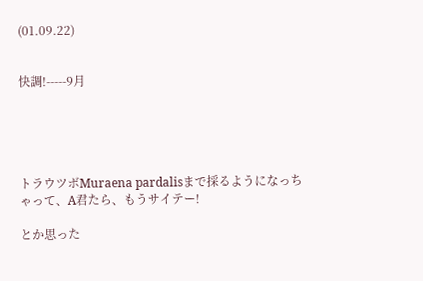(01.09.22)


快調!-----9月





トラウツボMuraena pardalisまで採るようになっちゃって、A君たら、もうサイテー!

とか思った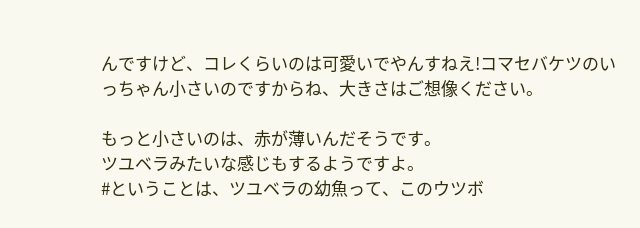んですけど、コレくらいのは可愛いでやんすねえ!コマセバケツのいっちゃん小さいのですからね、大きさはご想像ください。

もっと小さいのは、赤が薄いんだそうです。
ツユベラみたいな感じもするようですよ。
#ということは、ツユベラの幼魚って、このウツボ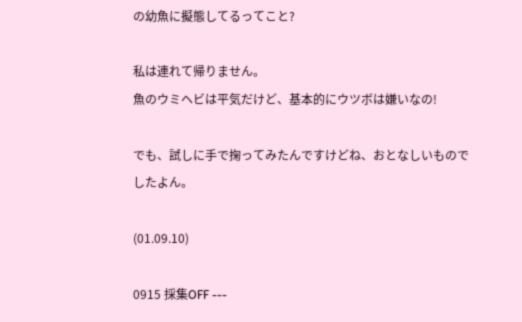の幼魚に擬態してるってこと?

私は連れて帰りません。
魚のウミヘビは平気だけど、基本的にウツボは嫌いなの!

でも、試しに手で掬ってみたんですけどね、おとなしいものでしたよん。

(01.09.10)

0915 採集OFF ---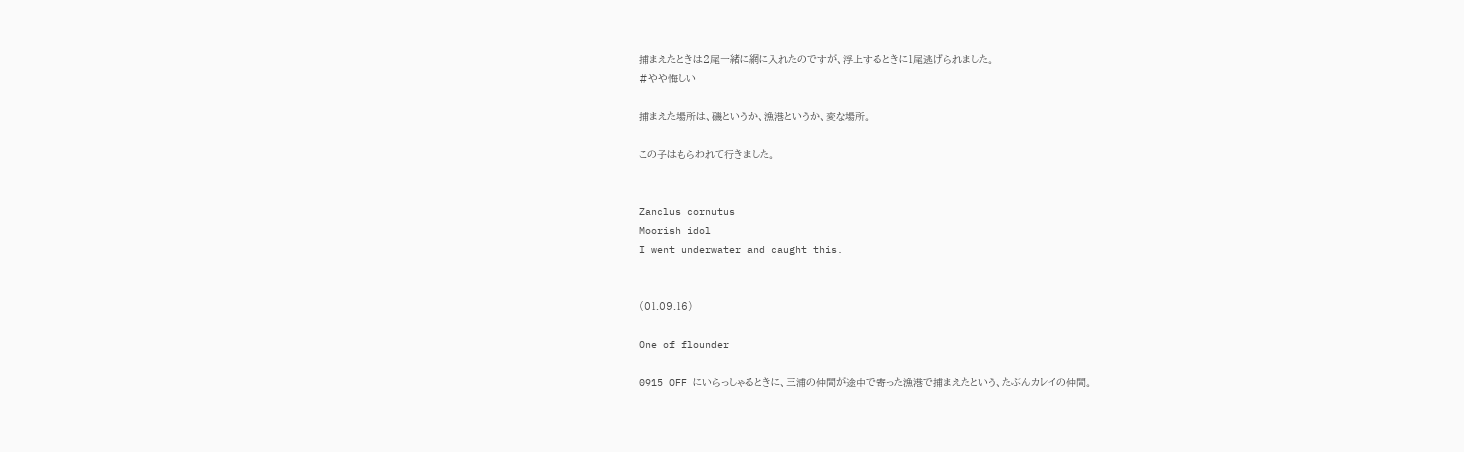捕まえたときは2尾一緒に網に入れたのですが、浮上するときに1尾逃げられました。
#やや悔しい

捕まえた場所は、磯というか、漁港というか、変な場所。

この子はもらわれて行きました。


Zanclus cornutus
Moorish idol
I went underwater and caught this.


(01.09.16)

One of flounder

0915 OFF にいらっしゃるときに、三浦の仲間が途中で寄った漁港で捕まえたという、たぶんカレイの仲間。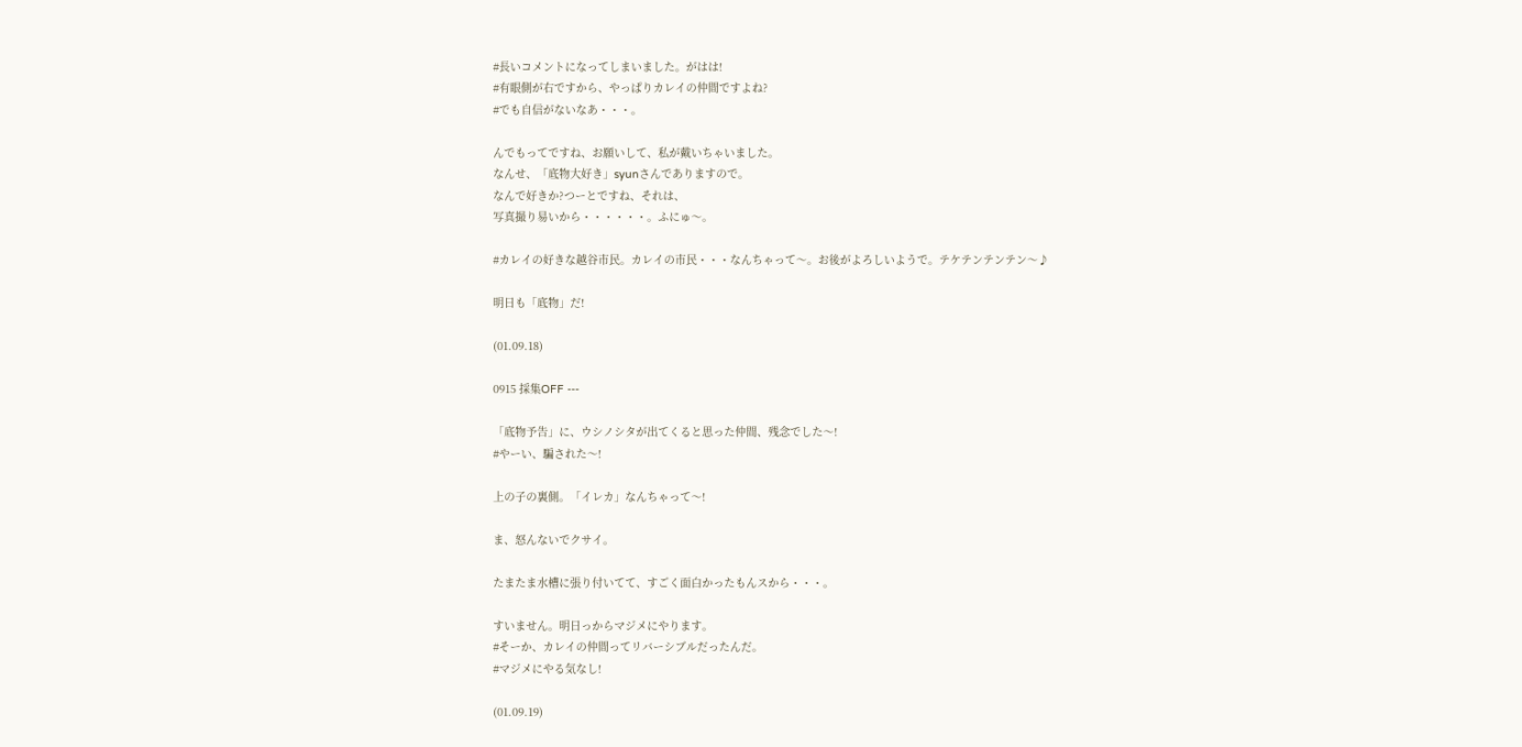#長いコメントになってしまいました。がはは!
#有眼側が右ですから、やっぱりカレイの仲間ですよね?
#でも自信がないなあ・・・。

んでもってですね、お願いして、私が戴いちゃいました。
なんせ、「底物大好き」syunさんでありますので。
なんで好きか?つーとですね、それは、
写真撮り易いから・・・・・・。ふにゅ〜。

#カレイの好きな越谷市民。カレイの市民・・・なんちゃって〜。お後がよろしいようで。テケテンテンテン〜♪

明日も「底物」だ!

(01.09.18)

0915 採集OFF ---

「底物予告」に、ウシノシタが出てくると思った仲間、残念でした〜!
#やーい、騙された〜!

上の子の裏側。「イレカ」なんちゃって〜!

ま、怒んないでクサイ。

たまたま水槽に張り付いてて、すごく面白かったもんスから・・・。

すいません。明日っからマジメにやります。
#そーか、カレイの仲間ってリバーシブルだったんだ。
#マジメにやる気なし!

(01.09.19)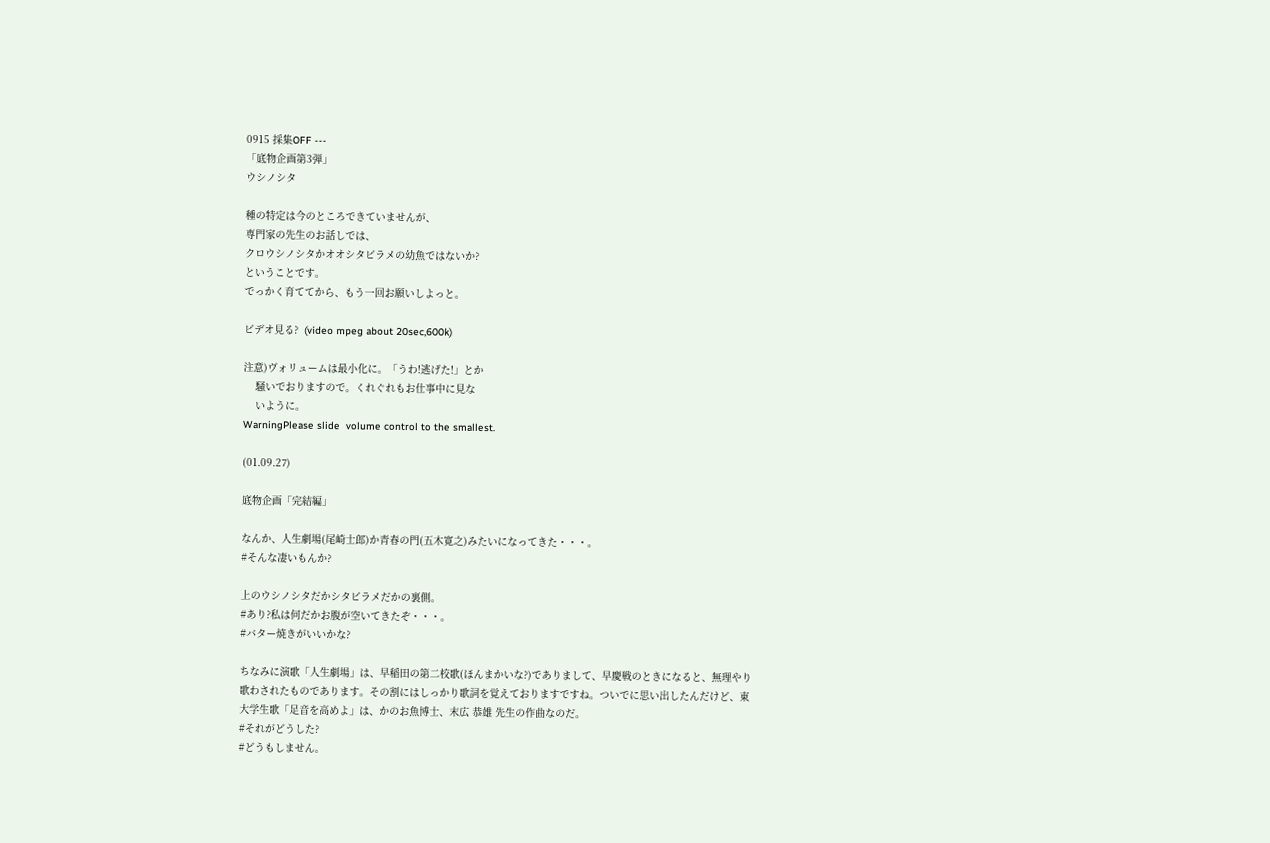0915 採集OFF ---
「底物企画第3弾」
ウシノシタ

種の特定は今のところできていませんが、
専門家の先生のお話しでは、
クロウシノシタかオオシタビラメの幼魚ではないか?
ということです。
でっかく育ててから、もう一回お願いしよっと。

ビデオ見る?  (video mpeg about 20sec,600k)

注意)ヴォリュームは最小化に。「うわ!逃げた!」とか
    騒いでおりますので。くれぐれもお仕事中に見な
    いように。
WarningPlease slide  volume control to the smallest.

(01.09.27)

底物企画「完結編」

なんか、人生劇場(尾崎士郎)か青春の門(五木寛之)みたいになってきた・・・。
#そんな凄いもんか?

上のウシノシタだかシタビラメだかの裏側。
#あり?私は何だかお腹が空いてきたぞ・・・。
#バター焼きがいいかな?

ちなみに演歌「人生劇場」は、早稲田の第二校歌(ほんまかいな?)でありまして、早慶戦のときになると、無理やり歌わされたものであります。その割にはしっかり歌詞を覚えておりますですね。ついでに思い出したんだけど、東大学生歌「足音を高めよ」は、かのお魚博士、末広 恭雄 先生の作曲なのだ。
#それがどうした?
#どうもしません。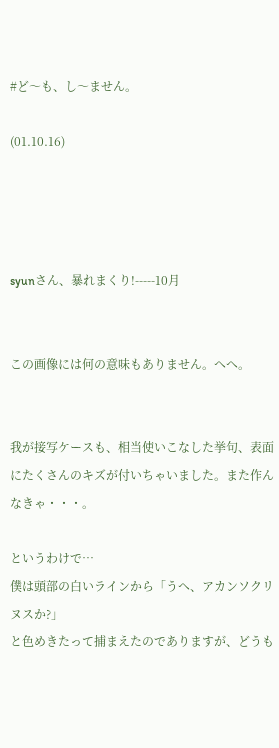#ど〜も、し〜ません。

(01.10.16)




syunさん、暴れまくり!-----10月


この画像には何の意味もありません。へへ。


我が接写ケースも、相当使いこなした挙句、表面にたくさんのキズが付いちゃいました。また作んなきゃ・・・。

というわけで…
僕は頭部の白いラインから「うへ、アカンソクリヌスか?」
と色めきたって捕まえたのでありますが、どうも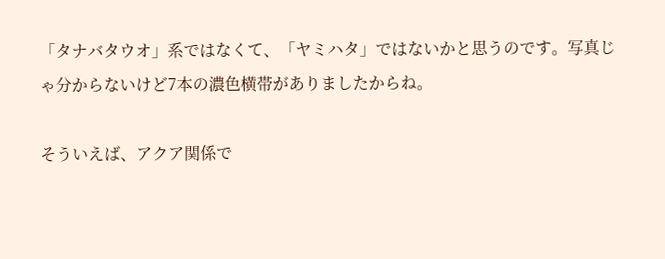「タナバタウオ」系ではなくて、「ヤミハタ」ではないかと思うのです。写真じゃ分からないけど7本の濃色横帯がありましたからね。

そういえば、アクア関係で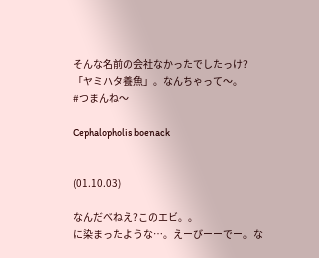そんな名前の会社なかったでしたっけ?
「ヤミハタ養魚」。なんちゃって〜。
#つまんね〜

Cephalopholis boenack


(01.10.03)

なんだべねえ?このエビ。。
に染まったような…。えーびーーでー。な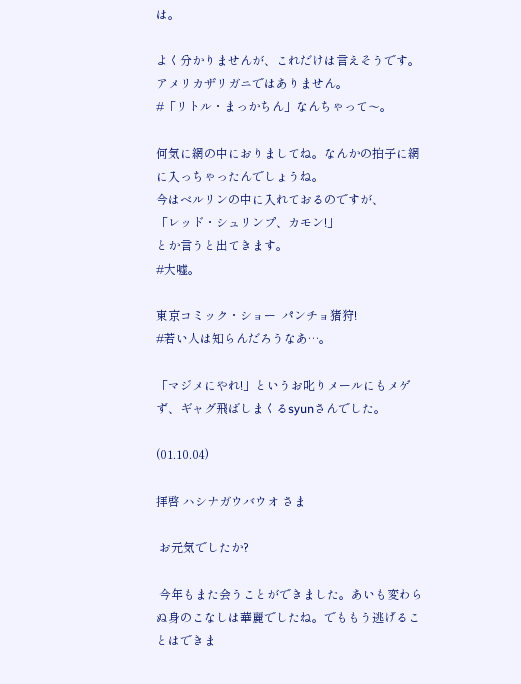は。

よく分かりませんが、これだけは言えそうです。
アメリカザリガニではありません。
#「リトル・まっかちん」なんちゃって〜。

何気に網の中におりましてね。なんかの拍子に網に入っちゃったんでしょうね。
今はベルリンの中に入れておるのですが、
「レッド・シュリンプ、カモン!」
とか言うと出てきます。
#大嘘。

東京コミック・ショー  パンチョ猪狩!
#若い人は知らんだろうなあ…。

「マジメにやれ!」というお叱りメールにもメゲず、ギャグ飛ばしまくるsyunさんでした。

(01.10.04)

拝啓 ハシナガウバウオ さま

 お元気でしたか?

 今年もまた会うことができました。あいも変わらぬ身のこなしは華麗でしたね。でももう逃げることはできま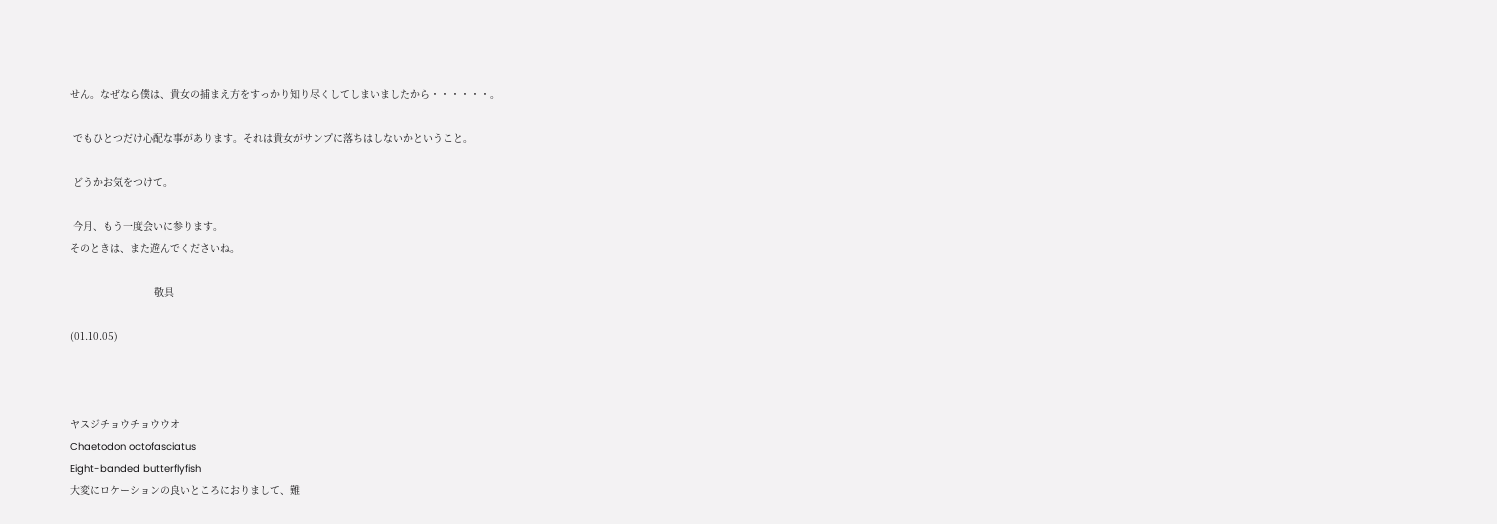せん。なぜなら僕は、貴女の捕まえ方をすっかり知り尽くしてしまいましたから・・・・・・。

 でもひとつだけ心配な事があります。それは貴女がサンプに落ちはしないかということ。

 どうかお気をつけて。

 今月、もう一度会いに参ります。
そのときは、また遊んでくださいね。

                            敬具

(01.10.05)



ヤスジチョウチョウウオ
Chaetodon octofasciatus
Eight-banded butterflyfish
大変にロケーションの良いところにおりまして、難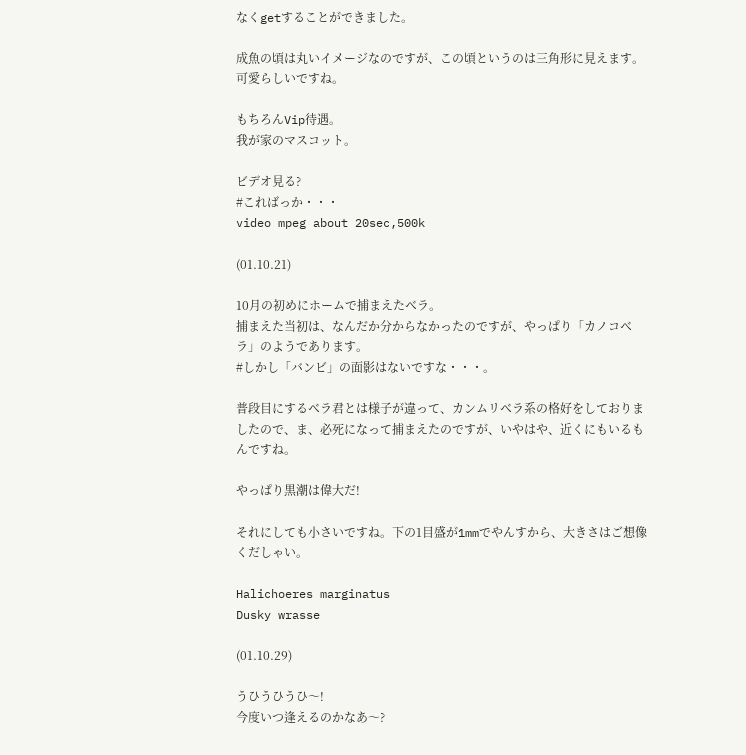なくgetすることができました。

成魚の頃は丸いイメージなのですが、この頃というのは三角形に見えます。可愛らしいですね。

もちろんVip待遇。
我が家のマスコット。

ビデオ見る?
#こればっか・・・
video mpeg about 20sec,500k

(01.10.21)

10月の初めにホームで捕まえたベラ。
捕まえた当初は、なんだか分からなかったのですが、やっぱり「カノコベラ」のようであります。
#しかし「バンビ」の面影はないですな・・・。

普段目にするベラ君とは様子が違って、カンムリベラ系の格好をしておりましたので、ま、必死になって捕まえたのですが、いやはや、近くにもいるもんですね。

やっぱり黒潮は偉大だ!

それにしても小さいですね。下の1目盛が1mmでやんすから、大きさはご想像くだしゃい。

Halichoeres marginatus
Dusky wrasse

(01.10.29)

うひうひうひ〜!
今度いつ逢えるのかなあ〜?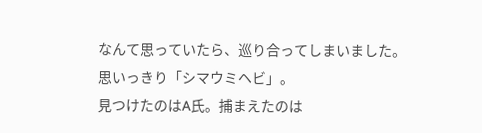なんて思っていたら、巡り合ってしまいました。
思いっきり「シマウミヘビ」。
見つけたのはA氏。捕まえたのは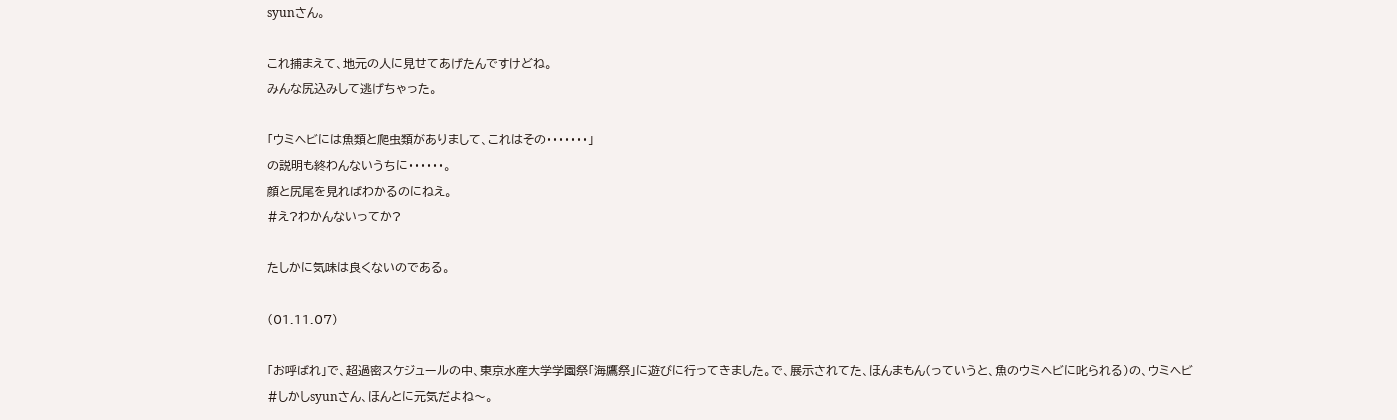syunさん。

これ捕まえて、地元の人に見せてあげたんですけどね。
みんな尻込みして逃げちゃった。

「ウミヘビには魚類と爬虫類がありまして、これはその・・・・・・・」
の説明も終わんないうちに・・・・・・。
顔と尻尾を見ればわかるのにねえ。
#え?わかんないってか?

たしかに気味は良くないのである。

(01.11.07)

「お呼ばれ」で、超過密スケジュールの中、東京水産大学学園祭「海鷹祭」に遊びに行ってきました。で、展示されてた、ほんまもん(っていうと、魚のウミヘビに叱られる)の、ウミヘビ
#しかしsyunさん、ほんとに元気だよね〜。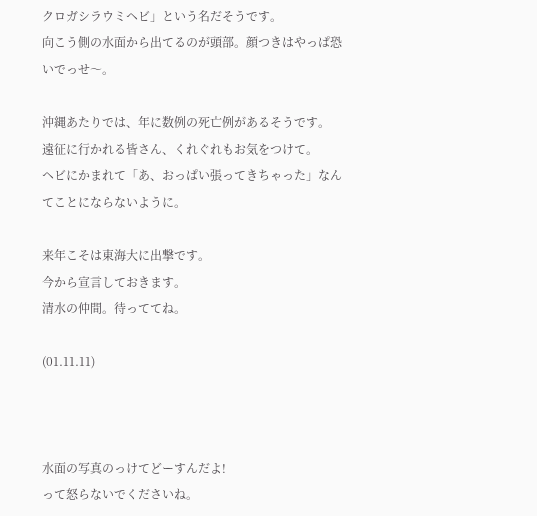クロガシラウミヘビ」という名だそうです。
向こう側の水面から出てるのが頭部。顔つきはやっぱ恐いでっせ〜。

沖縄あたりでは、年に数例の死亡例があるそうです。
遠征に行かれる皆さん、くれぐれもお気をつけて。
ヘビにかまれて「あ、おっぱい張ってきちゃった」なんてことにならないように。

来年こそは東海大に出撃です。
今から宣言しておきます。
清水の仲間。待っててね。

(01.11.11)



水面の写真のっけてどーすんだよ!
って怒らないでくださいね。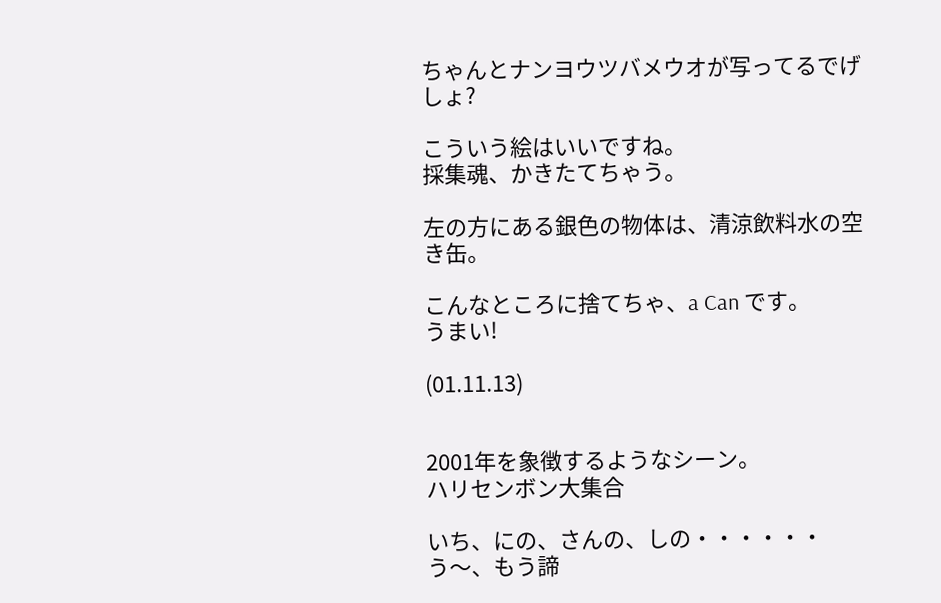ちゃんとナンヨウツバメウオが写ってるでげしょ?

こういう絵はいいですね。
採集魂、かきたてちゃう。

左の方にある銀色の物体は、清涼飲料水の空き缶。

こんなところに捨てちゃ、a Can です。
うまい!

(01.11.13)


2001年を象徴するようなシーン。
ハリセンボン大集合

いち、にの、さんの、しの・・・・・・
う〜、もう諦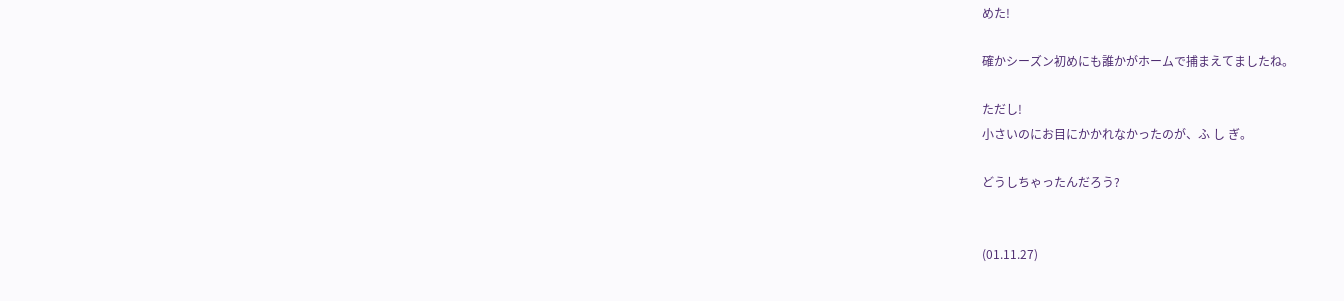めた!

確かシーズン初めにも誰かがホームで捕まえてましたね。

ただし!
小さいのにお目にかかれなかったのが、ふ し ぎ。

どうしちゃったんだろう?


(01.11.27)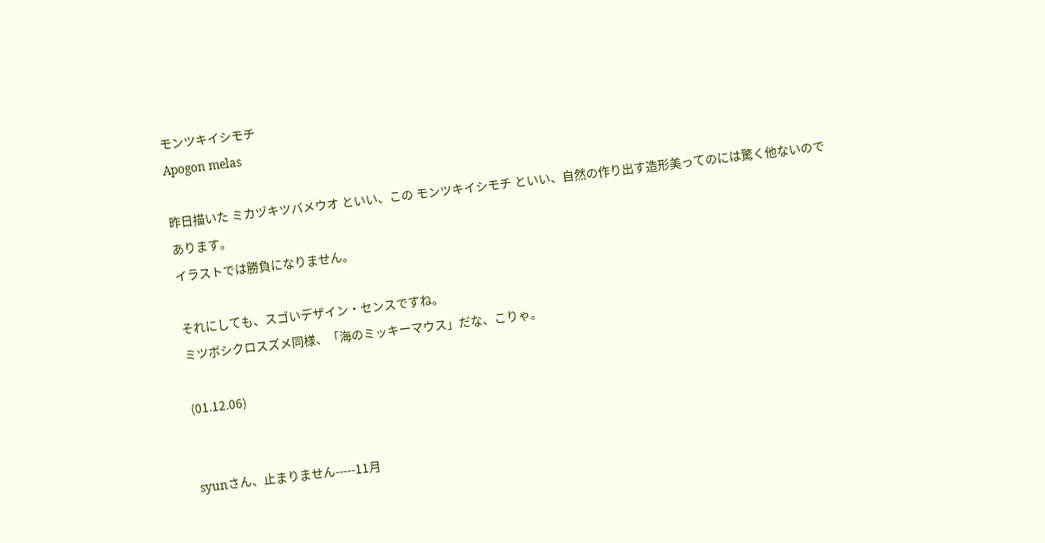モンツキイシモチ
Apogon melas

昨日描いた ミカヅキツバメウオ といい、この モンツキイシモチ といい、自然の作り出す造形美ってのには驚く他ないのであります。
イラストでは勝負になりません。

それにしても、スゴいデザイン・センスですね。
ミツボシクロスズメ同様、「海のミッキーマウス」だな、こりゃ。

(01.12.06)


syunさん、止まりません-----11月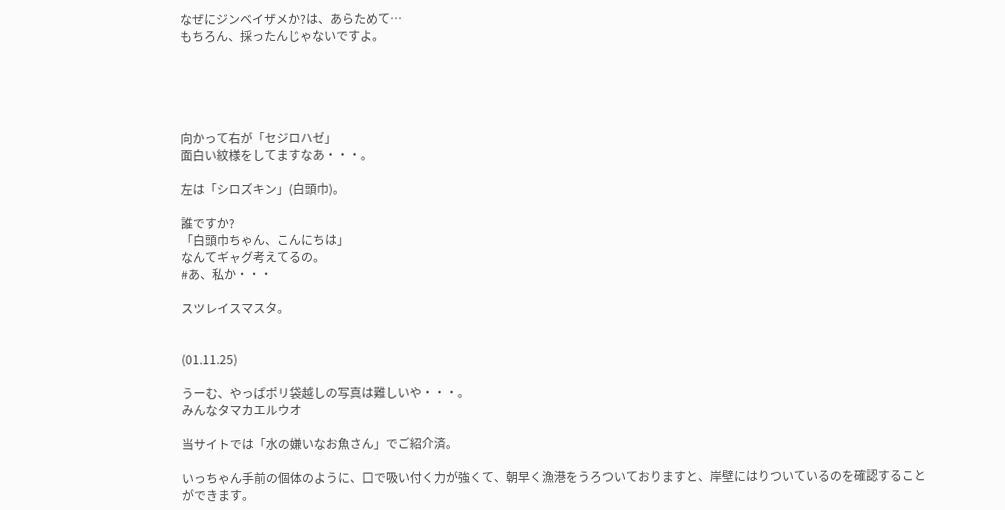なぜにジンベイザメか?は、あらためて…
もちろん、採ったんじゃないですよ。





向かって右が「セジロハゼ」
面白い紋様をしてますなあ・・・。

左は「シロズキン」(白頭巾)。

誰ですか?
「白頭巾ちゃん、こんにちは」
なんてギャグ考えてるの。
#あ、私か・・・

スツレイスマスタ。


(01.11.25)

うーむ、やっぱポリ袋越しの写真は難しいや・・・。
みんなタマカエルウオ

当サイトでは「水の嫌いなお魚さん」でご紹介済。

いっちゃん手前の個体のように、口で吸い付く力が強くて、朝早く漁港をうろついておりますと、岸壁にはりついているのを確認することができます。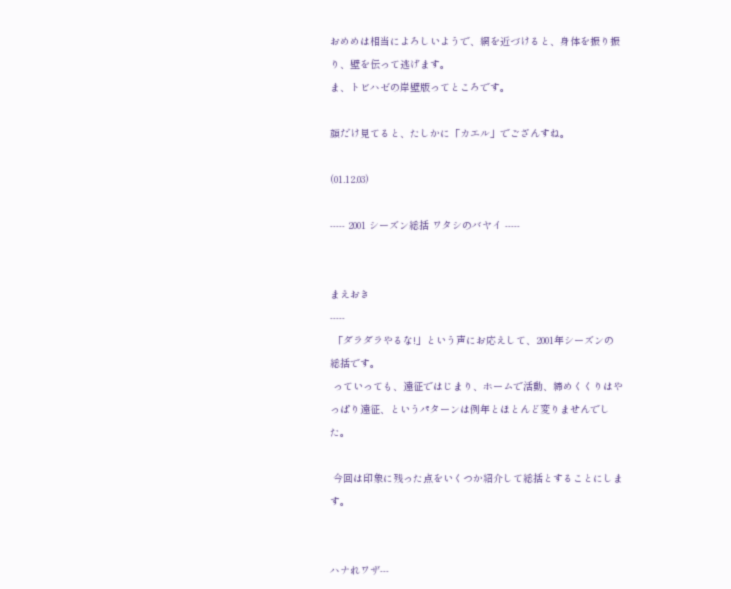おめめは相当によろしいようで、網を近づけると、身体を振り振り、壁を伝って逃げます。
ま、トビハゼの岸壁版ってところです。

顔だけ見てると、たしかに「カエル」でござんすね。

(01.12.03)

----- 2001 シーズン総括 ワタシのバヤイ -----


まえおき
-----
 「ダラダラやるな!」という声にお応えして、2001年シーズンの総括です。
 っていっても、遠征ではじまり、ホームで活動、締めくくりはやっぱり遠征、というパターンは例年とほとんど変りませんでした。

 今回は印象に残った点をいくつか紹介して総括とすることにします。


ハナれワザ---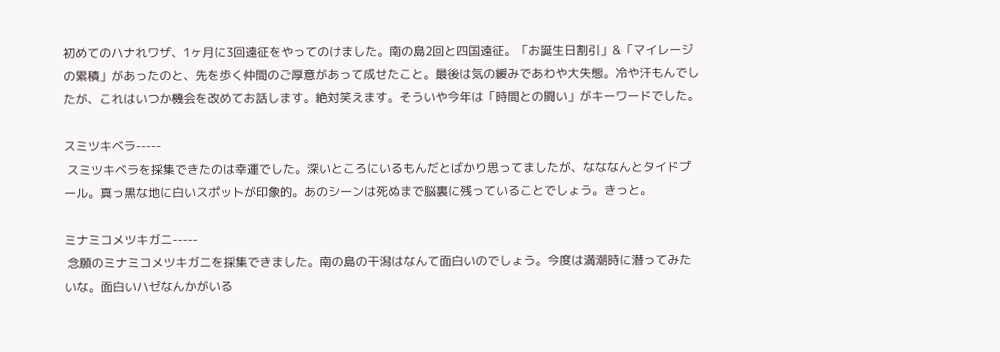初めてのハナれワザ、1ヶ月に3回遠征をやってのけました。南の島2回と四国遠征。「お誕生日割引」&「マイレージの累積」があったのと、先を歩く仲間のご厚意があって成せたこと。最後は気の緩みであわや大失態。冷や汗もんでしたが、これはいつか機会を改めてお話します。絶対笑えます。そういや今年は「時間との闘い」がキーワードでした。

スミツキベラ-----
 スミツキベラを採集できたのは幸運でした。深いところにいるもんだとばかり思ってましたが、なななんとタイドプール。真っ黒な地に白いスポットが印象的。あのシーンは死ぬまで脳裏に残っていることでしょう。きっと。

ミナミコメツキガニ-----
 念願のミナミコメツキガニを採集できました。南の島の干潟はなんて面白いのでしょう。今度は満潮時に潜ってみたいな。面白いハゼなんかがいる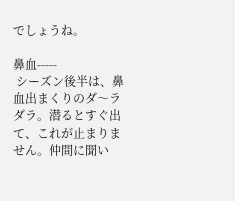でしょうね。

鼻血-----
 シーズン後半は、鼻血出まくりのダ〜ラダラ。潜るとすぐ出て、これが止まりません。仲間に聞い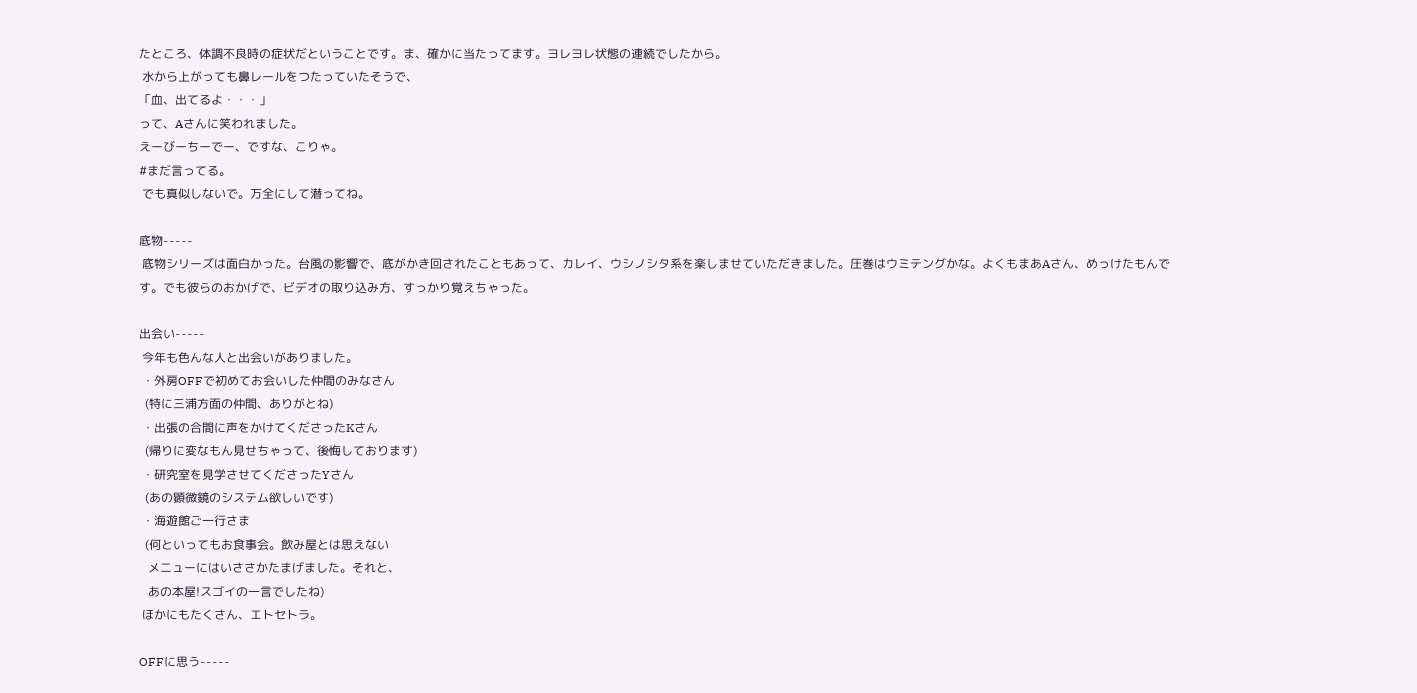たところ、体調不良時の症状だということです。ま、確かに当たってます。ヨレヨレ状態の連続でしたから。
 水から上がっても鼻レールをつたっていたそうで、
「血、出てるよ・・・」
って、Aさんに笑われました。
えーびーちーでー、ですな、こりゃ。
#まだ言ってる。
 でも真似しないで。万全にして潜ってね。

底物-----
 底物シリーズは面白かった。台風の影響で、底がかき回されたこともあって、カレイ、ウシノシタ系を楽しませていただきました。圧巻はウミテングかな。よくもまあAさん、めっけたもんです。でも彼らのおかげで、ビデオの取り込み方、すっかり覚えちゃった。

出会い-----
 今年も色んな人と出会いがありました。
 ・外房OFFで初めてお会いした仲間のみなさん
  (特に三浦方面の仲間、ありがとね)
 ・出張の合間に声をかけてくださったKさん
  (帰りに変なもん見せちゃって、後悔しております)
 ・研究室を見学させてくださったYさん
  (あの顕微鏡のシステム欲しいです)
 ・海遊館ご一行さま
  (何といってもお食事会。飲み屋とは思えない
   メニューにはいささかたまげました。それと、
   あの本屋!スゴイの一言でしたね)
 ほかにもたくさん、エトセトラ。

OFFに思う-----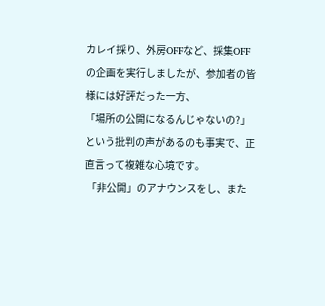カレイ採り、外房OFFなど、採集OFFの企画を実行しましたが、参加者の皆様には好評だった一方、
「場所の公開になるんじゃないの?」
という批判の声があるのも事実で、正直言って複雑な心境です。
 「非公開」のアナウンスをし、また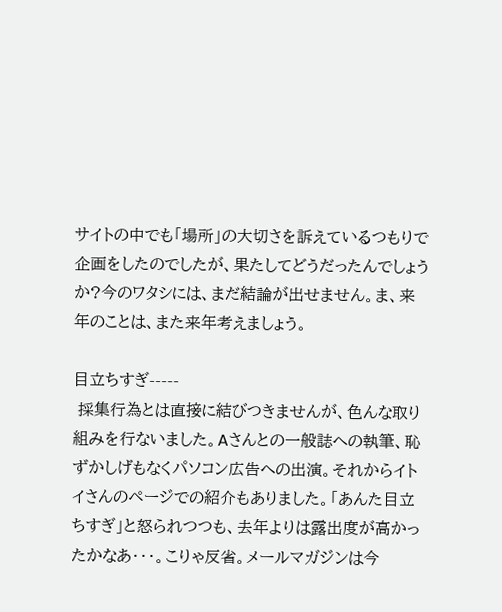サイトの中でも「場所」の大切さを訴えているつもりで企画をしたのでしたが、果たしてどうだったんでしょうか?今のワタシには、まだ結論が出せません。ま、来年のことは、また来年考えましょう。

目立ちすぎ-----
 採集行為とは直接に結びつきませんが、色んな取り組みを行ないました。Aさんとの一般誌への執筆、恥ずかしげもなくパソコン広告への出演。それからイトイさんのページでの紹介もありました。「あんた目立ちすぎ」と怒られつつも、去年よりは露出度が高かったかなあ・・・。こりゃ反省。メールマガジンは今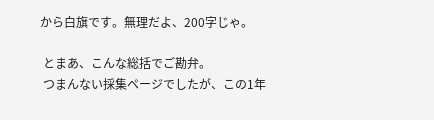から白旗です。無理だよ、200字じゃ。

 とまあ、こんな総括でご勘弁。
 つまんない採集ページでしたが、この1年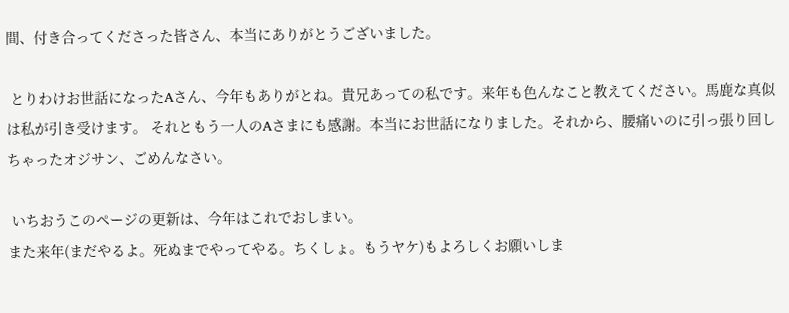間、付き合ってくださった皆さん、本当にありがとうございました。

 とりわけお世話になったAさん、今年もありがとね。貴兄あっての私です。来年も色んなこと教えてください。馬鹿な真似は私が引き受けます。 それともう一人のAさまにも感謝。本当にお世話になりました。それから、腰痛いのに引っ張り回しちゃったオジサン、ごめんなさい。

 いちおうこのページの更新は、今年はこれでおしまい。
また来年(まだやるよ。死ぬまでやってやる。ちくしょ。もうヤケ)もよろしくお願いしま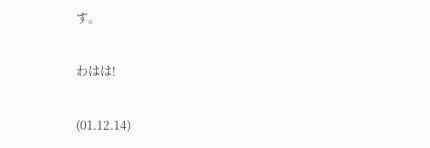す。

わはは!

(01.12.14)